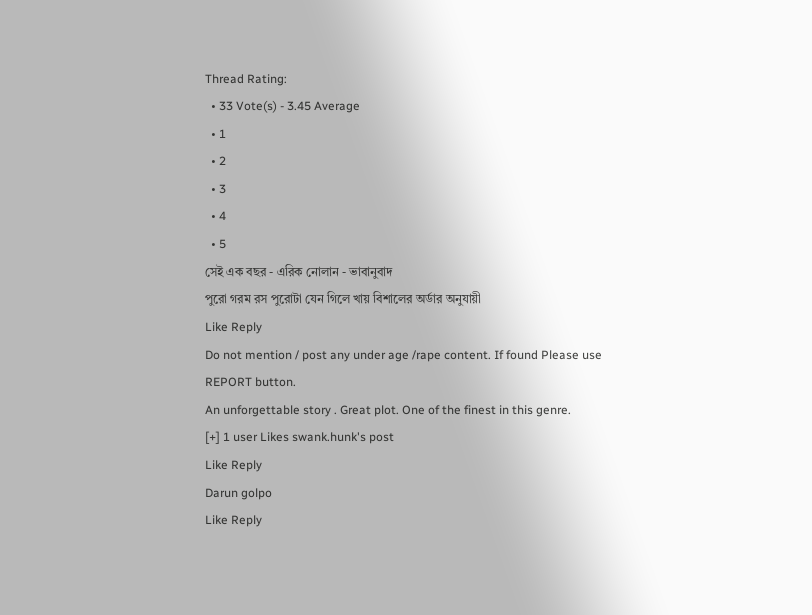Thread Rating:
  • 33 Vote(s) - 3.45 Average
  • 1
  • 2
  • 3
  • 4
  • 5
সেই এক বছর - এরিক নোলান - ভাবানুবাদ
পুরো গরম রস পুরোটা যেন গিলে খায় বিশালের অর্ডার অনুযায়ী
Like Reply
Do not mention / post any under age /rape content. If found Please use REPORT button.
An unforgettable story . Great plot. One of the finest in this genre.
[+] 1 user Likes swank.hunk's post
Like Reply
Darun golpo
Like Reply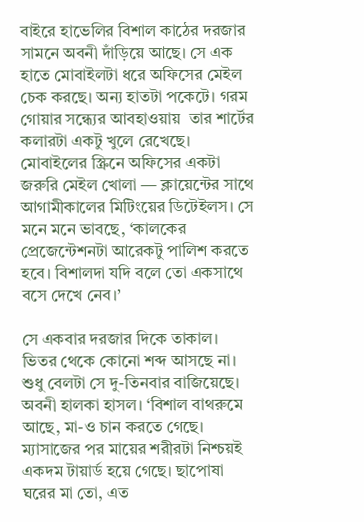বাইরে হাভেলির বিশাল কাঠের দরজার সামনে অবনী দাঁড়িয়ে আছে। সে এক হাতে মোবাইলটা ধরে অফিসের মেইল চেক করছে। অন্য হাতটা পকেটে। গরম গোয়ার সন্ধ্যের আবহাওয়ায়  তার শার্টের কলারটা একটু খুলে রেখেছে। মোবাইলের স্ক্রিনে অফিসের একটা জরুরি মেইল খোলা — ক্লায়েন্টের সাথে আগামীকালের মিটিংয়ের ডিটেইলস। সে মনে মনে ভাবছে, ‘কালকের প্রেজেন্টেশনটা আরেকটু পালিশ করতে হবে। বিশালদা যদি বলে তো একসাথে বসে দেখে নেব।’

সে একবার দরজার দিকে তাকাল। ভিতর থেকে কোনো শব্দ আসছে না। শুধু বেলটা সে দু-তিনবার বাজিয়েছে। অবনী হালকা হাসল। ‘বিশাল বাথরুমে আছে, মা-ও চান করতে গেছে। ম্যাসাজের পর মায়ের শরীরটা নিশ্চয়ই একদম টায়ার্ড হয়ে গেছে। ছাপোষা  ঘরের মা তো, এত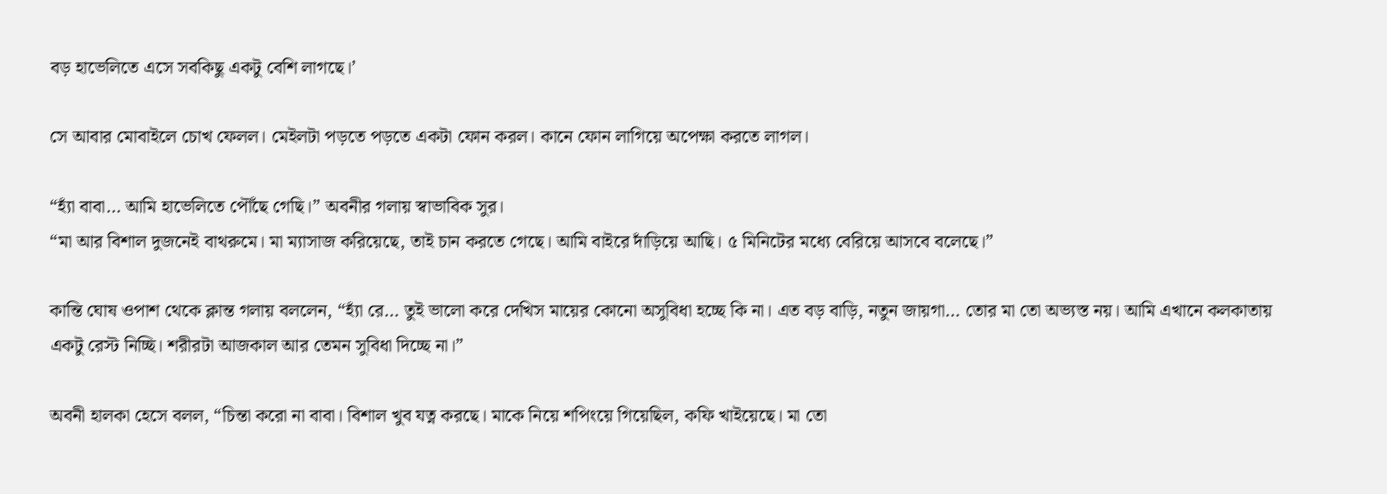বড় হাভেলিতে এসে সবকিছু একটু বেশি লাগছে।’

সে আবার মোবাইলে চোখ ফেলল। মেইলটা পড়তে পড়তে একটা ফোন করল। কানে ফোন লাগিয়ে অপেক্ষা করতে লাগল।

“হ্যাঁ বাবা… আমি হাভেলিতে পৌঁছে গেছি।” অবনীর গলায় স্বাভাবিক সুর।
“মা আর বিশাল দুজনেই বাথরুমে। মা ম্যাসাজ করিয়েছে, তাই চান করতে গেছে। আমি বাইরে দাঁড়িয়ে আছি। ৫ মিনিটের মধ্যে বেরিয়ে আসবে বলেছে।”

কান্তি ঘোষ ওপাশ থেকে ক্লান্ত গলায় বললেন, “হ্যাঁ রে… তুই ভালো করে দেখিস মায়ের কোনো অসুবিধা হচ্ছে কি না। এত বড় বাড়ি, নতুন জায়গা… তোর মা তো অভ্যস্ত নয়। আমি এখানে কলকাতায় একটু রেস্ট নিচ্ছি। শরীরটা আজকাল আর তেমন সুবিধা দিচ্ছে না।”

অবনী হালকা হেসে বলল, “চিন্তা করো না বাবা। বিশাল খুব যত্ন করছে। মাকে নিয়ে শপিংয়ে গিয়েছিল, কফি খাইয়েছে। মা তো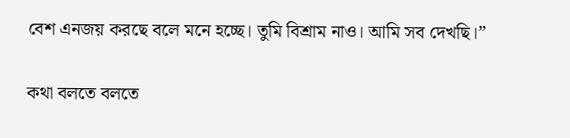বেশ এনজয় করছে বলে মনে হচ্ছে। তুমি বিশ্রাম নাও। আমি সব দেখছি।”

কথা বলতে বলতে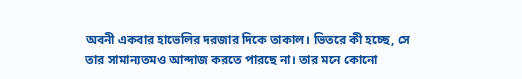অবনী একবার হাভেলির দরজার দিকে তাকাল। ভিতরে কী হচ্ছে, সে তার সামান্যতমও আন্দাজ করতে পারছে না। তার মনে কোনো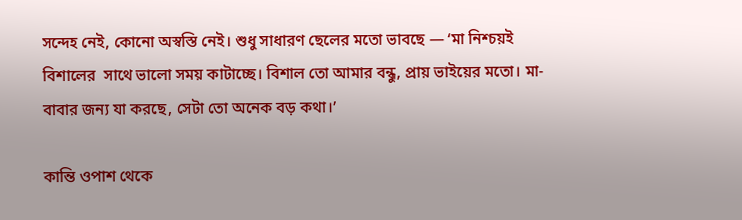সন্দেহ নেই, কোনো অস্বস্তি নেই। শুধু সাধারণ ছেলের মতো ভাবছে — ‘মা নিশ্চয়ই বিশালের  সাথে ভালো সময় কাটাচ্ছে। বিশাল তো আমার বন্ধু, প্রায় ভাইয়ের মতো। মা-বাবার জন্য যা করছে, সেটা তো অনেক বড় কথা।’

কান্তি ওপাশ থেকে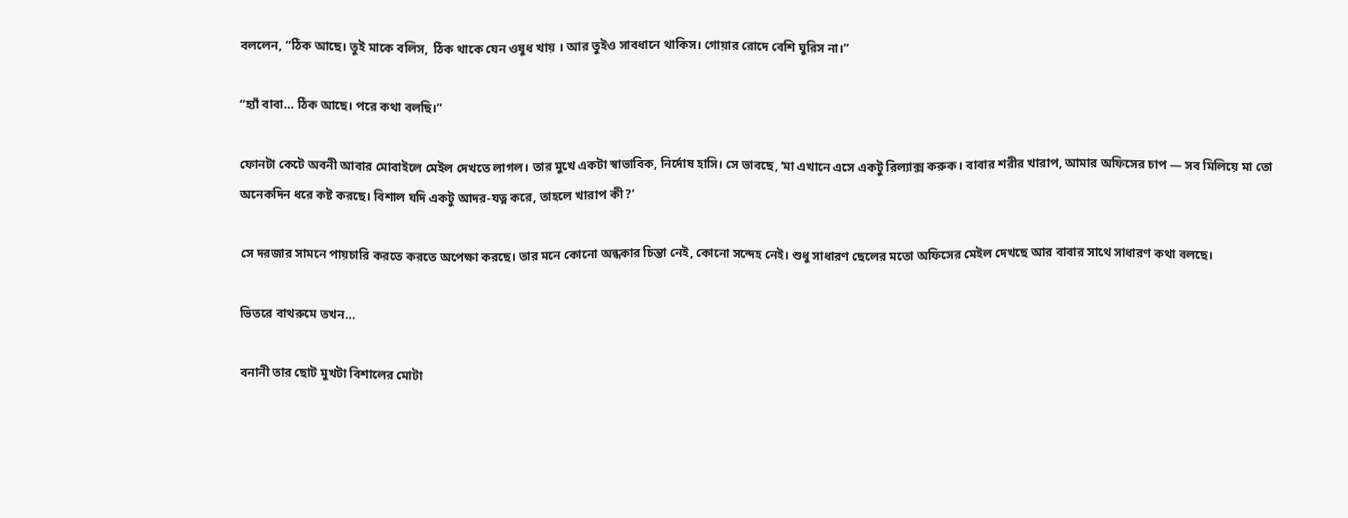বললেন, “ঠিক আছে। তুই মাকে বলিস,  ঠিক থাকে যেন ওষুধ খায় । আর তুইও সাবধানে থাকিস। গোয়ার রোদে বেশি ঘুরিস না।”

“হ্যাঁ বাবা… ঠিক আছে। পরে কথা বলছি।”

ফোনটা কেটে অবনী আবার মোবাইলে মেইল দেখতে লাগল। তার মুখে একটা স্বাভাবিক, নির্দোষ হাসি। সে ভাবছে, ‘মা এখানে এসে একটু রিল্যাক্স করুক। বাবার শরীর খারাপ, আমার অফিসের চাপ — সব মিলিয়ে মা তো অনেকদিন ধরে কষ্ট করছে। বিশাল যদি একটু আদর-যত্ন করে, তাহলে খারাপ কী?’

সে দরজার সামনে পায়চারি করতে করতে অপেক্ষা করছে। তার মনে কোনো অন্ধকার চিন্তা নেই, কোনো সন্দেহ নেই। শুধু সাধারণ ছেলের মতো অফিসের মেইল দেখছে আর বাবার সাথে সাধারণ কথা বলছে।

ভিতরে বাথরুমে তখন…

বনানী তার ছোট মুখটা বিশালের মোটা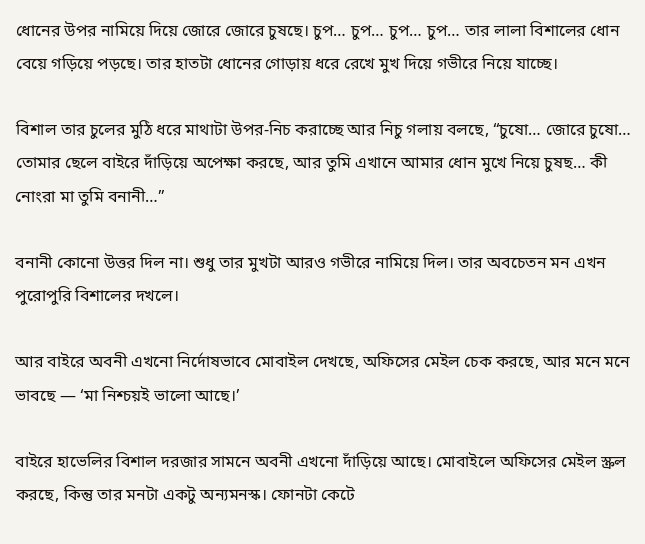ধোনের উপর নামিয়ে দিয়ে জোরে জোরে চুষছে। চুপ… চুপ… চুপ… চুপ… তার লালা বিশালের ধোন বেয়ে গড়িয়ে পড়ছে। তার হাতটা ধোনের গোড়ায় ধরে রেখে মুখ দিয়ে গভীরে নিয়ে যাচ্ছে।

বিশাল তার চুলের মুঠি ধরে মাথাটা উপর-নিচ করাচ্ছে আর নিচু গলায় বলছে, “চুষো… জোরে চুষো… তোমার ছেলে বাইরে দাঁড়িয়ে অপেক্ষা করছে, আর তুমি এখানে আমার ধোন মুখে নিয়ে চুষছ… কী নোংরা মা তুমি বনানী…”

বনানী কোনো উত্তর দিল না। শুধু তার মুখটা আরও গভীরে নামিয়ে দিল। তার অবচেতন মন এখন পুরোপুরি বিশালের দখলে।

আর বাইরে অবনী এখনো নির্দোষভাবে মোবাইল দেখছে, অফিসের মেইল চেক করছে, আর মনে মনে ভাবছে — ‘মা নিশ্চয়ই ভালো আছে।’

বাইরে হাভেলির বিশাল দরজার সামনে অবনী এখনো দাঁড়িয়ে আছে। মোবাইলে অফিসের মেইল স্ক্রল করছে, কিন্তু তার মনটা একটু অন্যমনস্ক। ফোনটা কেটে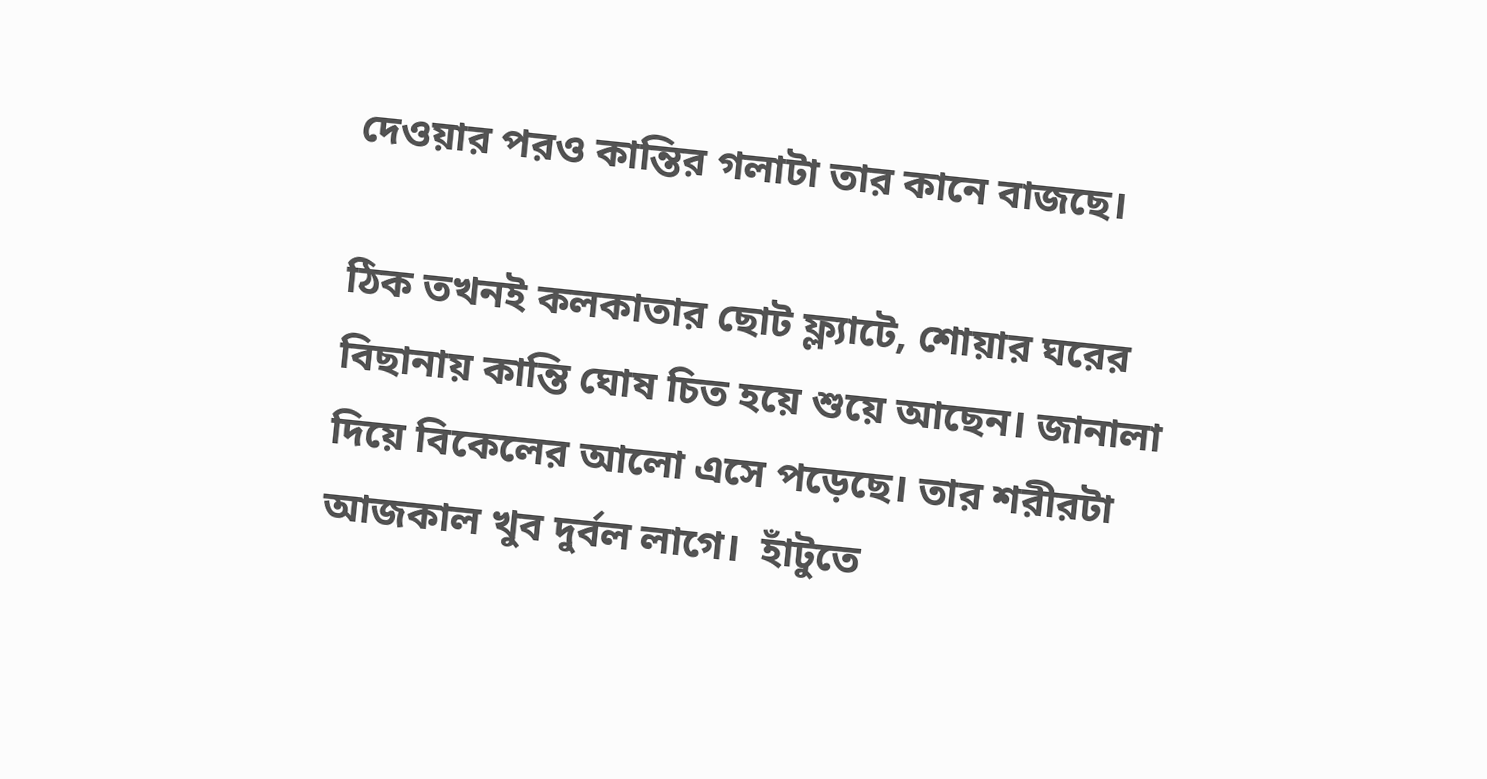দেওয়ার পরও কান্তির গলাটা তার কানে বাজছে।

ঠিক তখনই কলকাতার ছোট ফ্ল্যাটে, শোয়ার ঘরের বিছানায় কান্তি ঘোষ চিত হয়ে শুয়ে আছেন। জানালা দিয়ে বিকেলের আলো এসে পড়েছে। তার শরীরটা আজকাল খুব দুর্বল লাগে।  হাঁটুতে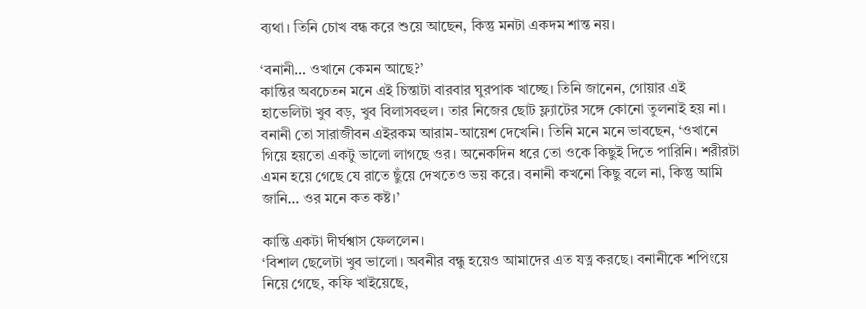ব্যথা। তিনি চোখ বন্ধ করে শুয়ে আছেন, কিন্তু মনটা একদম শান্ত নয়।

‘বনানী… ওখানে কেমন আছে?’
কান্তির অবচেতন মনে এই চিন্তাটা বারবার ঘুরপাক খাচ্ছে। তিনি জানেন, গোয়ার এই হাভেলিটা খুব বড়, খুব বিলাসবহুল। তার নিজের ছোট ফ্ল্যাটের সঙ্গে কোনো তুলনাই হয় না। বনানী তো সারাজীবন এইরকম আরাম-আয়েশ দেখেনি। তিনি মনে মনে ভাবছেন, ‘ওখানে গিয়ে হয়তো একটু ভালো লাগছে ওর। অনেকদিন ধরে তো ওকে কিছুই দিতে পারিনি। শরীরটা এমন হয়ে গেছে যে রাতে ছুঁয়ে দেখতেও ভয় করে। বনানী কখনো কিছু বলে না, কিন্তু আমি জানি… ওর মনে কত কষ্ট।’

কান্তি একটা দীর্ঘশ্বাস ফেললেন।
‘বিশাল ছেলেটা খুব ভালো। অবনীর বন্ধু হয়েও আমাদের এত যত্ন করছে। বনানীকে শপিংয়ে নিয়ে গেছে, কফি খাইয়েছে,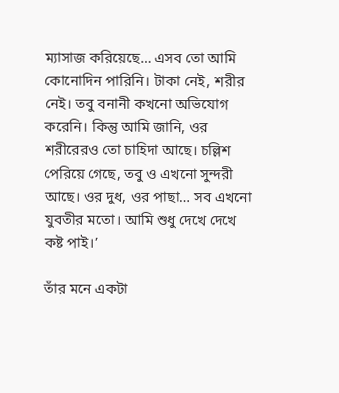ম্যাসাজ করিয়েছে… এসব তো আমি কোনোদিন পারিনি। টাকা নেই, শরীর নেই। তবু বনানী কখনো অভিযোগ করেনি। কিন্তু আমি জানি, ওর শরীরেরও তো চাহিদা আছে। চল্লিশ পেরিয়ে গেছে, তবু ও এখনো সুন্দরী আছে। ওর দুধ, ওর পাছা… সব এখনো যুবতীর মতো। আমি শুধু দেখে দেখে কষ্ট পাই।’

তাঁর মনে একটা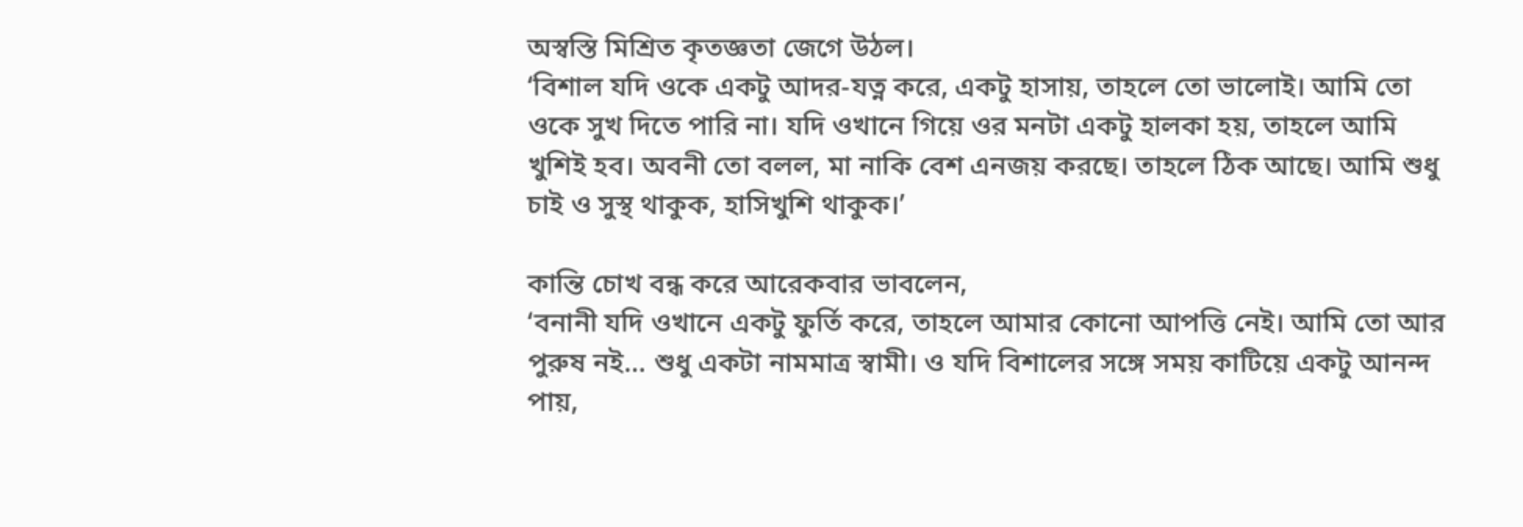অস্বস্তি মিশ্রিত কৃতজ্ঞতা জেগে উঠল।
‘বিশাল যদি ওকে একটু আদর-যত্ন করে, একটু হাসায়, তাহলে তো ভালোই। আমি তো ওকে সুখ দিতে পারি না। যদি ওখানে গিয়ে ওর মনটা একটু হালকা হয়, তাহলে আমি খুশিই হব। অবনী তো বলল, মা নাকি বেশ এনজয় করছে। তাহলে ঠিক আছে। আমি শুধু চাই ও সুস্থ থাকুক, হাসিখুশি থাকুক।’

কান্তি চোখ বন্ধ করে আরেকবার ভাবলেন,
‘বনানী যদি ওখানে একটু ফুর্তি করে, তাহলে আমার কোনো আপত্তি নেই। আমি তো আর পুরুষ নই… শুধু একটা নামমাত্র স্বামী। ও যদি বিশালের সঙ্গে সময় কাটিয়ে একটু আনন্দ পায়,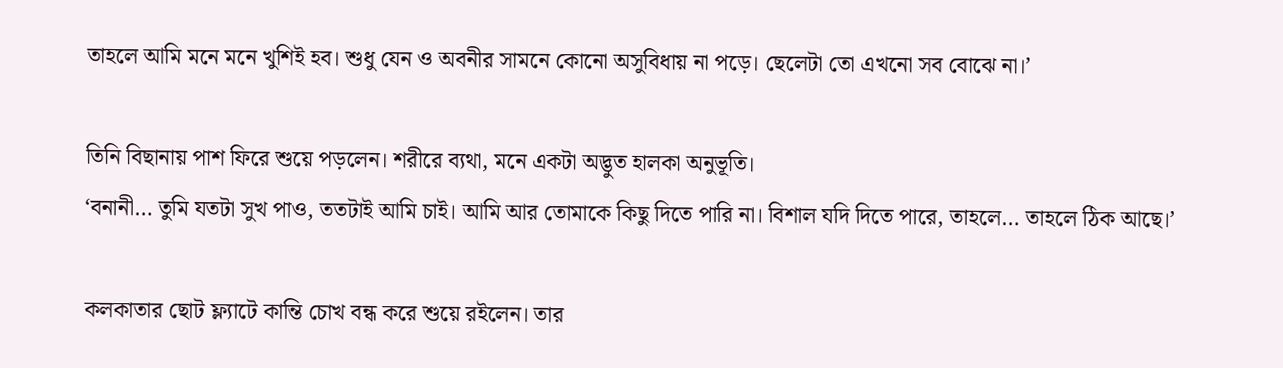তাহলে আমি মনে মনে খুশিই হব। শুধু যেন ও অবনীর সামনে কোনো অসুবিধায় না পড়ে। ছেলেটা তো এখনো সব বোঝে না।’

তিনি বিছানায় পাশ ফিরে শুয়ে পড়লেন। শরীরে ব্যথা, মনে একটা অদ্ভুত হালকা অনুভূতি।
‘বনানী… তুমি যতটা সুখ পাও, ততটাই আমি চাই। আমি আর তোমাকে কিছু দিতে পারি না। বিশাল যদি দিতে পারে, তাহলে… তাহলে ঠিক আছে।’

কলকাতার ছোট ফ্ল্যাটে কান্তি চোখ বন্ধ করে শুয়ে রইলেন। তার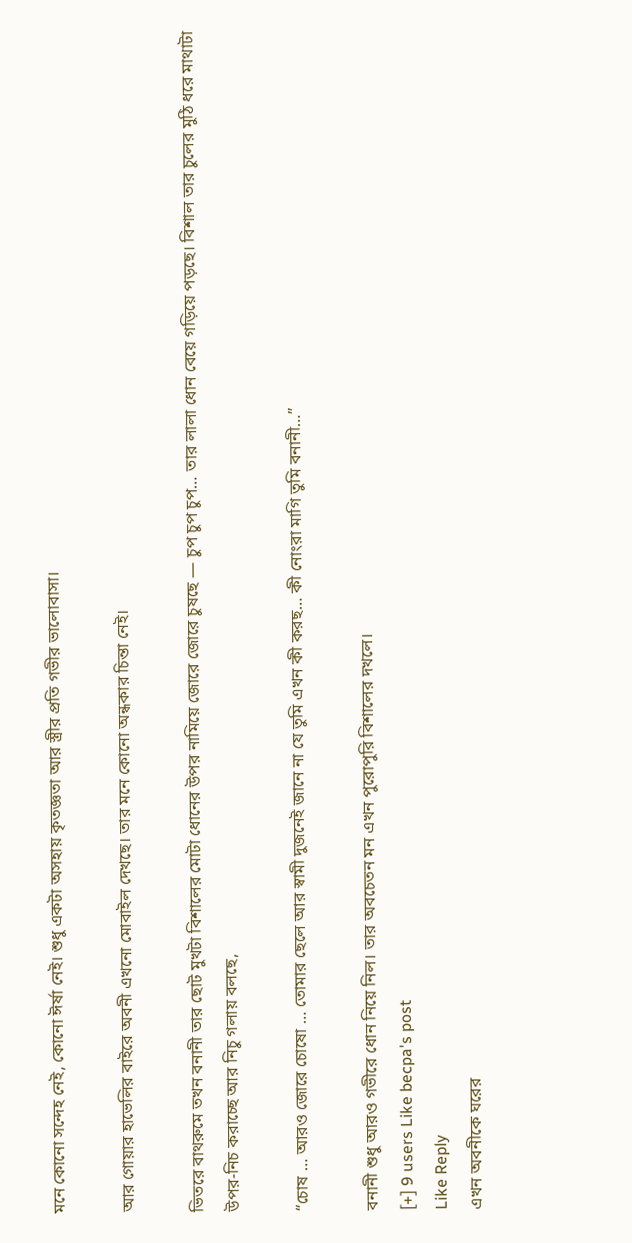মনে কোনো সন্দেহ নেই, কোনো ঈর্ষা নেই। শুধু একটা অসহায় কৃতজ্ঞতা আর স্ত্রীর প্রতি গভীর ভালোবাসা।

আর গোয়ার হাভেলির বাইরে অবনী এখনো মোবাইল দেখছে। তার মনে কোনো অন্ধকার চিন্তা নেই।

ভিতরে বাথরুমে তখন বনানী তার ছোট মুখটা বিশালের মোটা ধোনের উপর নামিয়ে জোরে জোরে চুষছে — চুপ চুপ চুপ… তার লালা ধোন বেয়ে গড়িয়ে পড়ছে। বিশাল তার চুলের মুঠি ধরে মাথাটা উপর-নিচ করাচ্ছে আর নিচু গলায় বলছে,

“চোষ … আরও জোরে চোষো … তোমার ছেলে আর স্বামী দুজনেই জানে না যে তুমি এখন কী করছ… কী নোংরা মাগি তুমি বনানী…”

বনানী শুধু আরও গভীরে ধোন নিয়ে নিল। তার অবচেতন মন এখন পুরোপুরি বিশালের দখলে।
[+] 9 users Like becpa's post
Like Reply
এখন অবনীকে ঘরের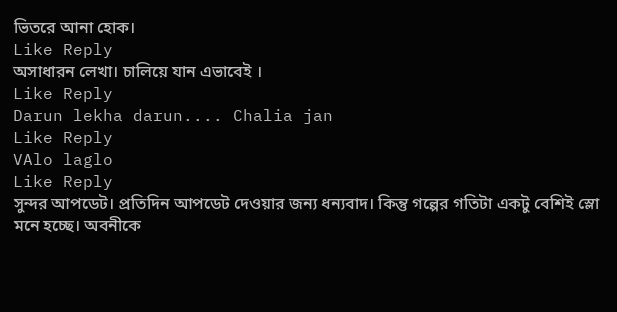ভিতরে আনা হোক।
Like Reply
অসাধারন লেখা। চালিয়ে যান এভাবেই ।
Like Reply
Darun lekha darun.... Chalia jan
Like Reply
VAlo laglo
Like Reply
সুন্দর আপডেট। প্রতিদিন আপডেট দেওয়ার জন্য ধন্যবাদ। কিন্তু গল্পের গতিটা একটু বেশিই স্লো মনে হচ্ছে। অবনীকে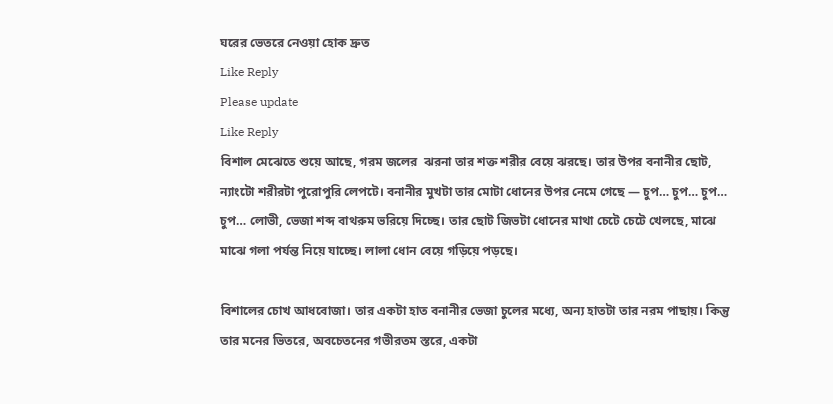ঘরের ভেতরে নেওয়া হোক দ্রুত
Like Reply
Please update
Like Reply
বিশাল মেঝেতে শুয়ে আছে, গরম জলের  ঝরনা তার শক্ত শরীর বেয়ে ঝরছে। তার উপর বনানীর ছোট, ন্যাংটো শরীরটা পুরোপুরি লেপটে। বনানীর মুখটা তার মোটা ধোনের উপর নেমে গেছে — চুপ… চুপ… চুপ… চুপ… লোভী, ভেজা শব্দ বাথরুম ভরিয়ে দিচ্ছে। তার ছোট জিভটা ধোনের মাথা চেটে চেটে খেলছে, মাঝে মাঝে গলা পর্যন্ত নিয়ে যাচ্ছে। লালা ধোন বেয়ে গড়িয়ে পড়ছে।

বিশালের চোখ আধবোজা। তার একটা হাত বনানীর ভেজা চুলের মধ্যে, অন্য হাতটা তার নরম পাছায়। কিন্তু তার মনের ভিতরে, অবচেতনের গভীরতম স্তরে, একটা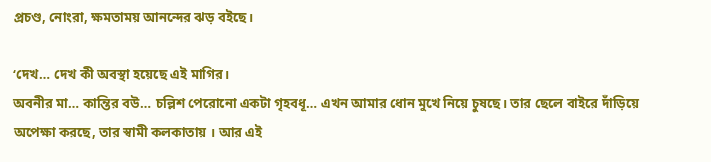প্রচণ্ড, নোংরা, ক্ষমতাময় আনন্দের ঝড় বইছে।

‘দেখ… দেখ কী অবস্থা হয়েছে এই মাগির।
অবনীর মা… কান্তির বউ… চল্লিশ পেরোনো একটা গৃহবধূ… এখন আমার ধোন মুখে নিয়ে চুষছে। তার ছেলে বাইরে দাঁড়িয়ে অপেক্ষা করছে, তার স্বামী কলকাতায় । আর এই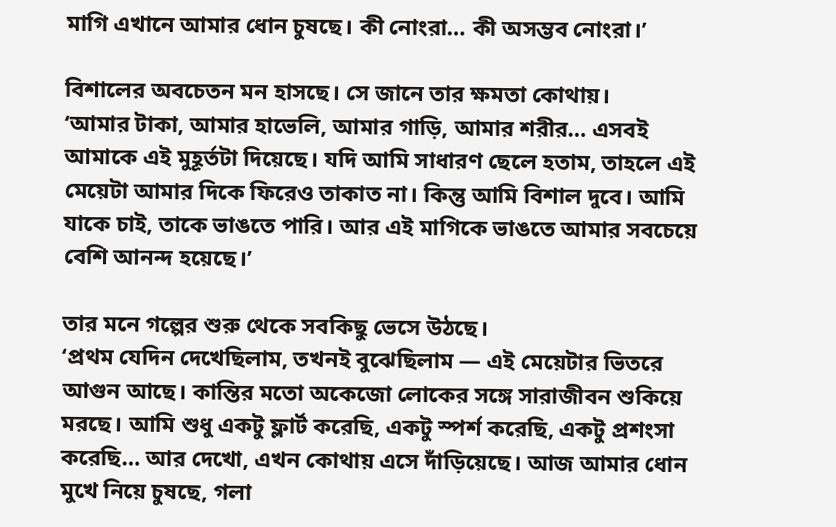মাগি এখানে আমার ধোন চুষছে। কী নোংরা… কী অসম্ভব নোংরা।’

বিশালের অবচেতন মন হাসছে। সে জানে তার ক্ষমতা কোথায়।
‘আমার টাকা, আমার হাভেলি, আমার গাড়ি, আমার শরীর… এসবই আমাকে এই মুহূর্তটা দিয়েছে। যদি আমি সাধারণ ছেলে হতাম, তাহলে এই মেয়েটা আমার দিকে ফিরেও তাকাত না। কিন্তু আমি বিশাল দুবে। আমি যাকে চাই, তাকে ভাঙতে পারি। আর এই মাগিকে ভাঙতে আমার সবচেয়ে বেশি আনন্দ হয়েছে।’

তার মনে গল্পের শুরু থেকে সবকিছু ভেসে উঠছে।
‘প্রথম যেদিন দেখেছিলাম, তখনই বুঝেছিলাম — এই মেয়েটার ভিতরে আগুন আছে। কান্তির মতো অকেজো লোকের সঙ্গে সারাজীবন শুকিয়ে মরছে। আমি শুধু একটু ফ্লার্ট করেছি, একটু স্পর্শ করেছি, একটু প্রশংসা করেছি… আর দেখো, এখন কোথায় এসে দাঁড়িয়েছে। আজ আমার ধোন মুখে নিয়ে চুষছে, গলা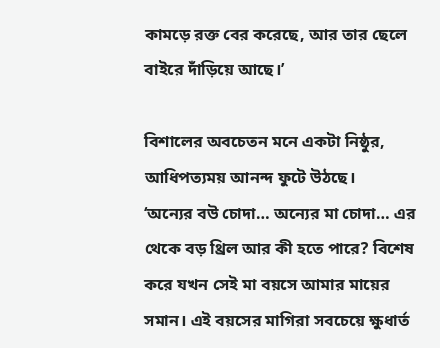কামড়ে রক্ত বের করেছে, আর তার ছেলে বাইরে দাঁড়িয়ে আছে।’

বিশালের অবচেতন মনে একটা নিষ্ঠুর, আধিপত্যময় আনন্দ ফুটে উঠছে।
‘অন্যের বউ চোদা… অন্যের মা চোদা… এর থেকে বড় থ্রিল আর কী হতে পারে? বিশেষ করে যখন সেই মা বয়সে আমার মায়ের সমান। এই বয়সের মাগিরা সবচেয়ে ক্ষুধার্ত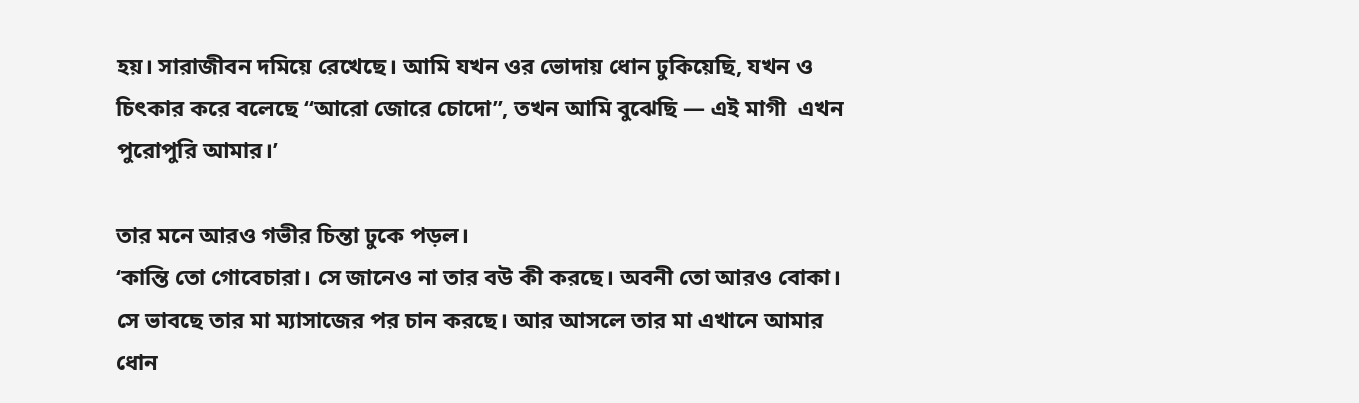হয়। সারাজীবন দমিয়ে রেখেছে। আমি যখন ওর ভোদায় ধোন ঢুকিয়েছি, যখন ও চিৎকার করে বলেছে “আরো জোরে চোদো”, তখন আমি বুঝেছি — এই মাগী  এখন পুরোপুরি আমার।’

তার মনে আরও গভীর চিন্তা ঢুকে পড়ল।
‘কান্তি তো গোবেচারা। সে জানেও না তার বউ কী করছে। অবনী তো আরও বোকা। সে ভাবছে তার মা ম্যাসাজের পর চান করছে। আর আসলে তার মা এখানে আমার ধোন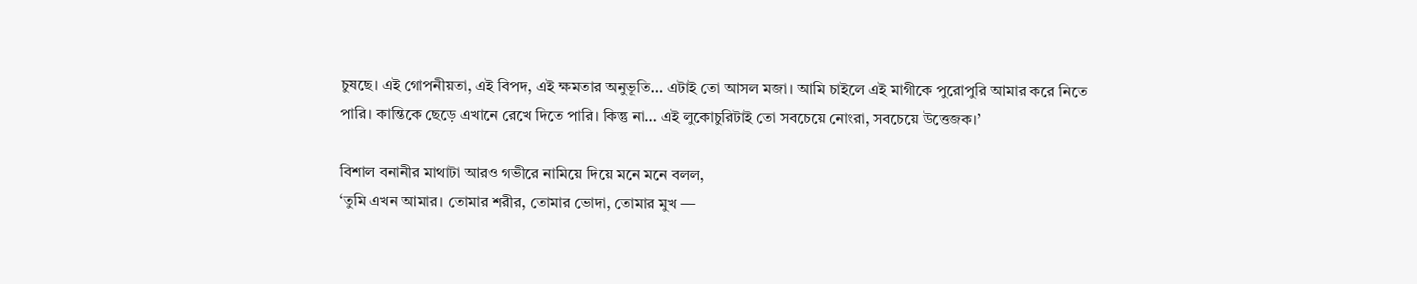চুষছে। এই গোপনীয়তা, এই বিপদ, এই ক্ষমতার অনুভূতি… এটাই তো আসল মজা। আমি চাইলে এই মাগীকে পুরোপুরি আমার করে নিতে পারি। কান্তিকে ছেড়ে এখানে রেখে দিতে পারি। কিন্তু না… এই লুকোচুরিটাই তো সবচেয়ে নোংরা, সবচেয়ে উত্তেজক।’

বিশাল বনানীর মাথাটা আরও গভীরে নামিয়ে দিয়ে মনে মনে বলল,
‘তুমি এখন আমার। তোমার শরীর, তোমার ভোদা, তোমার মুখ —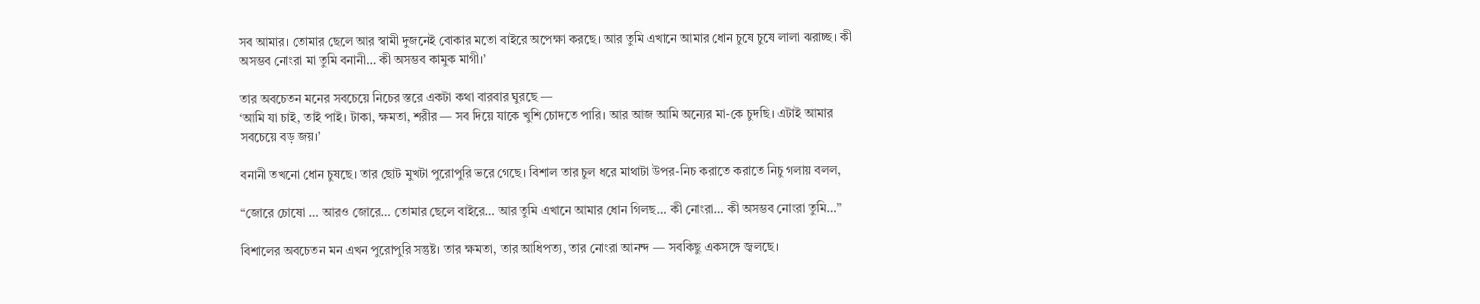সব আমার। তোমার ছেলে আর স্বামী দুজনেই বোকার মতো বাইরে অপেক্ষা করছে। আর তুমি এখানে আমার ধোন চুষে চুষে লালা ঝরাচ্ছ। কী অসম্ভব নোংরা মা তুমি বনানী… কী অসম্ভব কামুক মাগী।’

তার অবচেতন মনের সবচেয়ে নিচের স্তরে একটা কথা বারবার ঘুরছে —
‘আমি যা চাই, তাই পাই। টাকা, ক্ষমতা, শরীর — সব দিয়ে যাকে খুশি চোদতে পারি। আর আজ আমি অন্যের মা-কে চুদছি। এটাই আমার সবচেয়ে বড় জয়।’

বনানী তখনো ধোন চুষছে। তার ছোট মুখটা পুরোপুরি ভরে গেছে। বিশাল তার চুল ধরে মাথাটা উপর-নিচ করাতে করাতে নিচু গলায় বলল,

“জোরে চোষো … আরও জোরে… তোমার ছেলে বাইরে… আর তুমি এখানে আমার ধোন গিলছ… কী নোংরা… কী অসম্ভব নোংরা তুমি…”

বিশালের অবচেতন মন এখন পুরোপুরি সন্তুষ্ট। তার ক্ষমতা, তার আধিপত্য, তার নোংরা আনন্দ — সবকিছু একসঙ্গে জ্বলছে।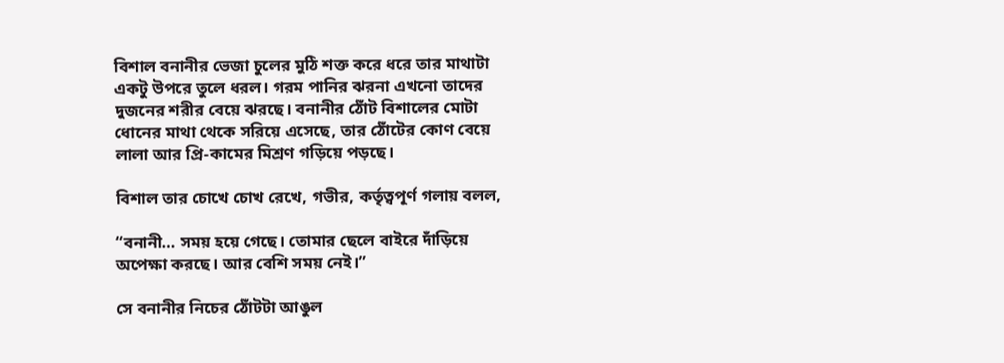বিশাল বনানীর ভেজা চুলের মুঠি শক্ত করে ধরে তার মাথাটা একটু উপরে তুলে ধরল। গরম পানির ঝরনা এখনো তাদের দুজনের শরীর বেয়ে ঝরছে। বনানীর ঠোঁট বিশালের মোটা ধোনের মাথা থেকে সরিয়ে এসেছে, তার ঠোঁটের কোণ বেয়ে লালা আর প্রি-কামের মিশ্রণ গড়িয়ে পড়ছে।

বিশাল তার চোখে চোখ রেখে, গভীর, কর্তৃত্বপূর্ণ গলায় বলল,

“বনানী… সময় হয়ে গেছে। তোমার ছেলে বাইরে দাঁড়িয়ে অপেক্ষা করছে। আর বেশি সময় নেই।”

সে বনানীর নিচের ঠোঁটটা আঙুল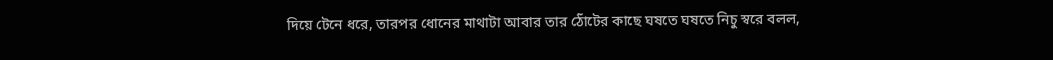দিয়ে টেনে ধরে, তারপর ধোনের মাথাটা আবার তার ঠোঁটের কাছে ঘষতে ঘষতে নিচু স্বরে বলল,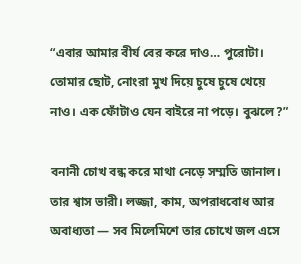“এবার আমার বীর্য বের করে দাও… পুরোটা। তোমার ছোট, নোংরা মুখ দিয়ে চুষে চুষে খেয়ে নাও। এক ফোঁটাও যেন বাইরে না পড়ে। বুঝলে?”

বনানী চোখ বন্ধ করে মাথা নেড়ে সম্মতি জানাল। তার শ্বাস ভারী। লজ্জা, কাম, অপরাধবোধ আর অবাধ্যতা — সব মিলেমিশে তার চোখে জল এসে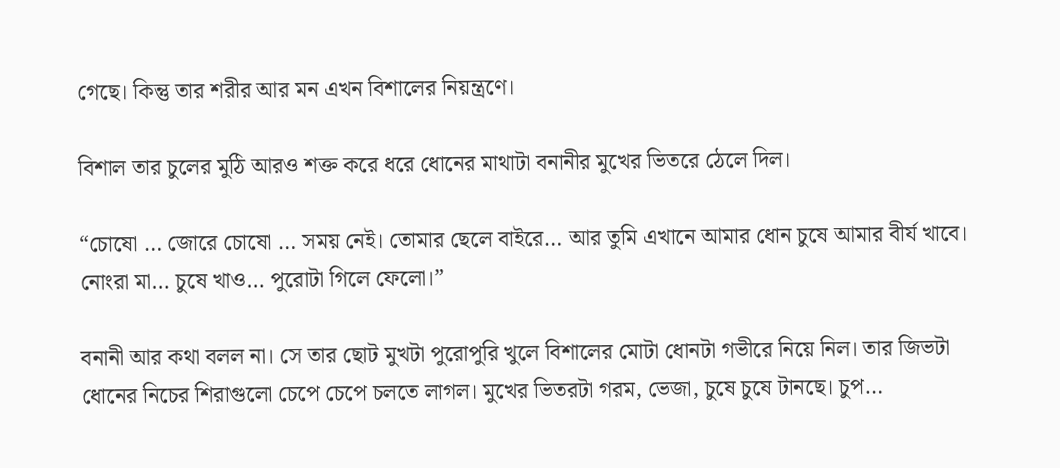গেছে। কিন্তু তার শরীর আর মন এখন বিশালের নিয়ন্ত্রণে।

বিশাল তার চুলের মুঠি আরও শক্ত করে ধরে ধোনের মাথাটা বনানীর মুখের ভিতরে ঠেলে দিল।

“চোষো … জোরে চোষো … সময় নেই। তোমার ছেলে বাইরে… আর তুমি এখানে আমার ধোন চুষে আমার বীর্য খাবে। নোংরা মা… চুষে খাও… পুরোটা গিলে ফেলো।”

বনানী আর কথা বলল না। সে তার ছোট মুখটা পুরোপুরি খুলে বিশালের মোটা ধোনটা গভীরে নিয়ে নিল। তার জিভটা ধোনের নিচের শিরাগুলো চেপে চেপে চলতে লাগল। মুখের ভিতরটা গরম, ভেজা, চুষে চুষে টানছে। চুপ…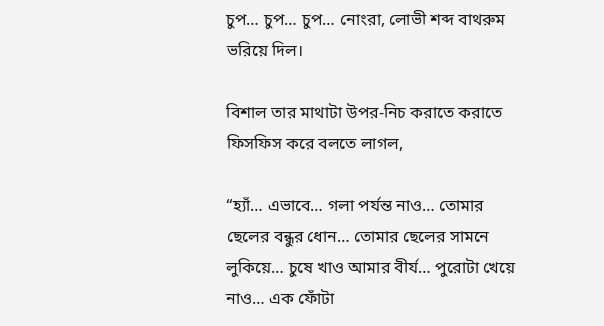চুপ… চুপ… চুপ… নোংরা, লোভী শব্দ বাথরুম ভরিয়ে দিল।

বিশাল তার মাথাটা উপর-নিচ করাতে করাতে ফিসফিস করে বলতে লাগল,

“হ্যাঁ… এভাবে… গলা পর্যন্ত নাও… তোমার ছেলের বন্ধুর ধোন… তোমার ছেলের সামনে লুকিয়ে… চুষে খাও আমার বীর্য… পুরোটা খেয়ে নাও… এক ফোঁটা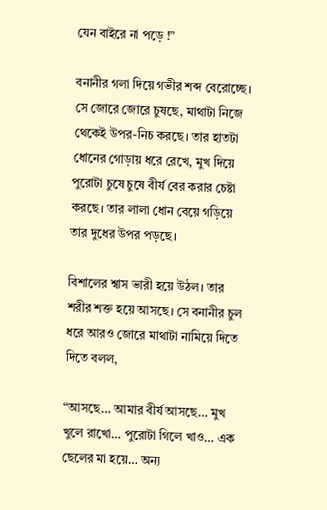যেন বাইরে না পড়ে !”

বনানীর গলা দিয়ে গভীর শব্দ বেরোচ্ছে। সে জোরে জোরে চুষছে, মাথাটা নিজে থেকেই উপর-নিচ করছে। তার হাতটা ধোনের গোড়ায় ধরে রেখে, মুখ দিয়ে পুরোটা চুষে চুষে বীর্য বের করার চেষ্টা করছে। তার লালা ধোন বেয়ে গড়িয়ে তার দুধের উপর পড়ছে।

বিশালের শ্বাস ভারী হয়ে উঠল। তার শরীর শক্ত হয়ে আসছে। সে বনানীর চুল ধরে আরও জোরে মাথাটা নামিয়ে দিতে দিতে বলল,

“আসছে… আমার বীর্য আসছে… মুখ খুলে রাখো… পুরোটা গিলে খাও… এক  ছেলের মা হয়ে… অন্য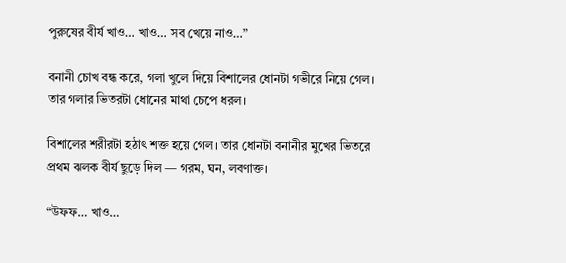পুরুষের বীর্য খাও… খাও… সব খেয়ে নাও…”

বনানী চোখ বন্ধ করে, গলা খুলে দিয়ে বিশালের ধোনটা গভীরে নিয়ে গেল। তার গলার ভিতরটা ধোনের মাথা চেপে ধরল।

বিশালের শরীরটা হঠাৎ শক্ত হয়ে গেল। তার ধোনটা বনানীর মুখের ভিতরে প্রথম ঝলক বীর্য ছুড়ে দিল — গরম, ঘন, লবণাক্ত।

“উফফ… খাও…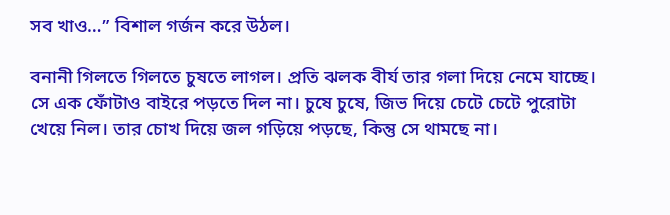সব খাও…” বিশাল গর্জন করে উঠল।

বনানী গিলতে গিলতে চুষতে লাগল। প্রতি ঝলক বীর্য তার গলা দিয়ে নেমে যাচ্ছে। সে এক ফোঁটাও বাইরে পড়তে দিল না। চুষে চুষে, জিভ দিয়ে চেটে চেটে পুরোটা খেয়ে নিল। তার চোখ দিয়ে জল গড়িয়ে পড়ছে, কিন্তু সে থামছে না।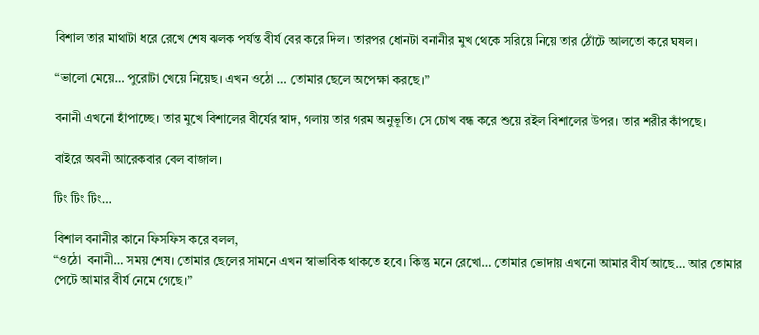বিশাল তার মাথাটা ধরে রেখে শেষ ঝলক পর্যন্ত বীর্য বের করে দিল। তারপর ধোনটা বনানীর মুখ থেকে সরিয়ে নিয়ে তার ঠোঁটে আলতো করে ঘষল।

“ভালো মেয়ে… পুরোটা খেয়ে নিয়েছ। এখন ওঠো … তোমার ছেলে অপেক্ষা করছে।”

বনানী এখনো হাঁপাচ্ছে। তার মুখে বিশালের বীর্যের স্বাদ, গলায় তার গরম অনুভূতি। সে চোখ বন্ধ করে শুয়ে রইল বিশালের উপর। তার শরীর কাঁপছে।

বাইরে অবনী আরেকবার বেল বাজাল।

টিং টিং টিং…

বিশাল বনানীর কানে ফিসফিস করে বলল,
“ওঠো  বনানী… সময় শেষ। তোমার ছেলের সামনে এখন স্বাভাবিক থাকতে হবে। কিন্তু মনে রেখো… তোমার ভোদায় এখনো আমার বীর্য আছে… আর তোমার পেটে আমার বীর্য নেমে গেছে।”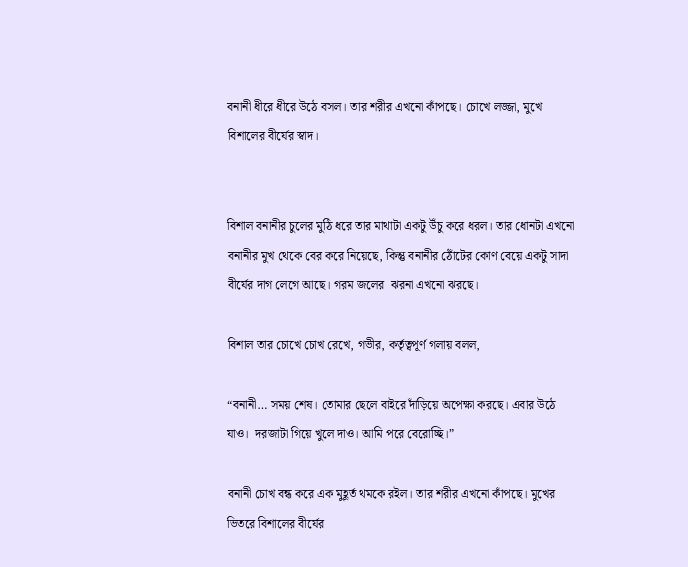বনানী ধীরে ধীরে উঠে বসল। তার শরীর এখনো কাঁপছে। চোখে লজ্জা, মুখে বিশালের বীর্যের স্বাদ।


বিশাল বনানীর চুলের মুঠি ধরে তার মাথাটা একটু উঁচু করে ধরল। তার ধোনটা এখনো বনানীর মুখ থেকে বের করে নিয়েছে, কিন্তু বনানীর ঠোঁটের কোণ বেয়ে একটু সাদা বীর্যের দাগ লেগে আছে। গরম জলের  ঝরনা এখনো ঝরছে।

বিশাল তার চোখে চোখ রেখে, গভীর, কর্তৃত্বপূর্ণ গলায় বলল,

“বনানী… সময় শেষ। তোমার ছেলে বাইরে দাঁড়িয়ে অপেক্ষা করছে। এবার উঠে যাও।  দরজাটা গিয়ে খুলে দাও। আমি পরে বেরোচ্ছি।”

বনানী চোখ বন্ধ করে এক মুহূর্ত থমকে রইল। তার শরীর এখনো কাঁপছে। মুখের ভিতরে বিশালের বীর্যের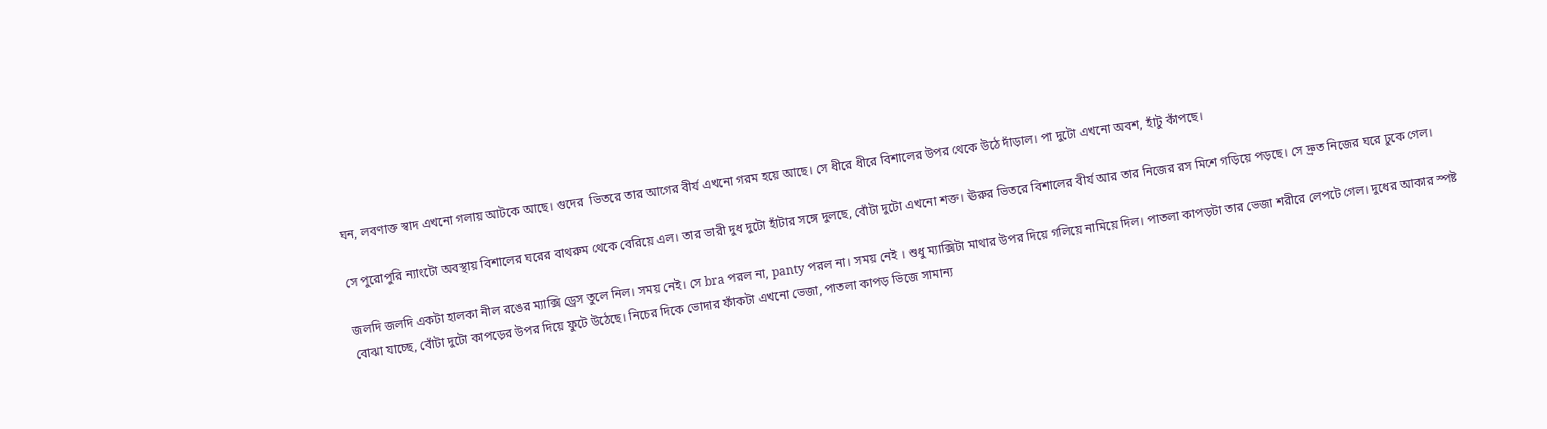ঘন, লবণাক্ত স্বাদ এখনো গলায় আটকে আছে। গুদের  ভিতরে তার আগের বীর্য এখনো গরম হয়ে আছে। সে ধীরে ধীরে বিশালের উপর থেকে উঠে দাঁড়াল। পা দুটো এখনো অবশ, হাঁটু কাঁপছে।

সে পুরোপুরি ন্যাংটো অবস্থায় বিশালের ঘরের বাথরুম থেকে বেরিয়ে এল। তার ভারী দুধ দুটো হাঁটার সঙ্গে দুলছে, বোঁটা দুটো এখনো শক্ত। ঊরুর ভিতরে বিশালের বীর্য আর তার নিজের রস মিশে গড়িয়ে পড়ছে। সে দ্রুত নিজের ঘরে ঢুকে গেল।

জলদি জলদি একটা হালকা নীল রঙের ম্যাক্সি ড্রেস তুলে নিল। সময় নেই। সে bra পরল না, panty পরল না। সময় নেই । শুধু ম্যাক্সিটা মাথার উপর দিয়ে গলিয়ে নামিয়ে দিল। পাতলা কাপড়টা তার ভেজা শরীরে লেপটে গেল। দুধের আকার স্পষ্ট বোঝা যাচ্ছে, বোঁটা দুটো কাপড়ের উপর দিয়ে ফুটে উঠেছে। নিচের দিকে ভোদার ফাঁকটা এখনো ভেজা, পাতলা কাপড় ভিজে সামান্য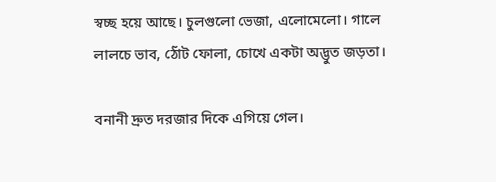স্বচ্ছ হয়ে আছে। চুলগুলো ভেজা, এলোমেলো। গালে লালচে ভাব, ঠোঁট ফোলা, চোখে একটা অদ্ভুত জড়তা।

বনানী দ্রুত দরজার দিকে এগিয়ে গেল।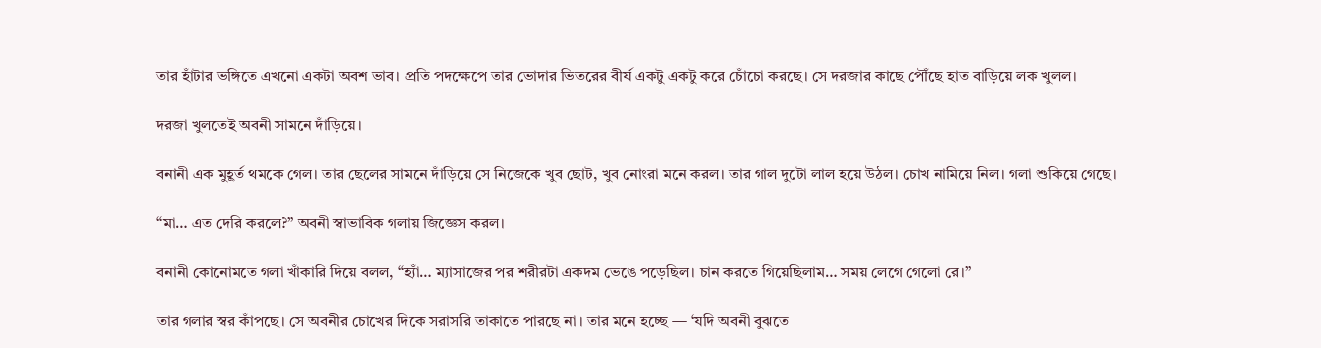তার হাঁটার ভঙ্গিতে এখনো একটা অবশ ভাব। প্রতি পদক্ষেপে তার ভোদার ভিতরের বীর্য একটু একটু করে চোঁচো করছে। সে দরজার কাছে পৌঁছে হাত বাড়িয়ে লক খুলল।

দরজা খুলতেই অবনী সামনে দাঁড়িয়ে।

বনানী এক মুহূর্ত থমকে গেল। তার ছেলের সামনে দাঁড়িয়ে সে নিজেকে খুব ছোট, খুব নোংরা মনে করল। তার গাল দুটো লাল হয়ে উঠল। চোখ নামিয়ে নিল। গলা শুকিয়ে গেছে।

“মা… এত দেরি করলে?” অবনী স্বাভাবিক গলায় জিজ্ঞেস করল।

বনানী কোনোমতে গলা খাঁকারি দিয়ে বলল, “হ্যাঁ… ম্যাসাজের পর শরীরটা একদম ভেঙে পড়েছিল। চান করতে গিয়েছিলাম… সময় লেগে গেলো রে।”

তার গলার স্বর কাঁপছে। সে অবনীর চোখের দিকে সরাসরি তাকাতে পারছে না। তার মনে হচ্ছে — ‘যদি অবনী বুঝতে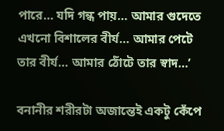পারে… যদি গন্ধ পায়… আমার গুদেতে  এখনো বিশালের বীর্য… আমার পেটে তার বীর্য… আমার ঠোঁটে তার স্বাদ…’

বনানীর শরীরটা অজান্তেই একটু কেঁপে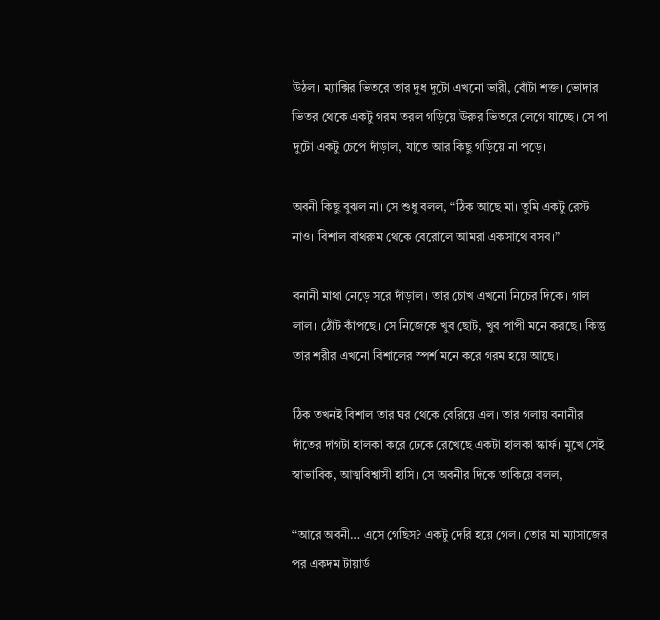উঠল। ম্যাক্সির ভিতরে তার দুধ দুটো এখনো ভারী, বোঁটা শক্ত। ভোদার ভিতর থেকে একটু গরম তরল গড়িয়ে ঊরুর ভিতরে লেগে যাচ্ছে। সে পা দুটো একটু চেপে দাঁড়াল, যাতে আর কিছু গড়িয়ে না পড়ে।

অবনী কিছু বুঝল না। সে শুধু বলল, “ঠিক আছে মা। তুমি একটু রেস্ট নাও। বিশাল বাথরুম থেকে বেরোলে আমরা একসাথে বসব।”

বনানী মাথা নেড়ে সরে দাঁড়াল। তার চোখ এখনো নিচের দিকে। গাল লাল। ঠোঁট কাঁপছে। সে নিজেকে খুব ছোট, খুব পাপী মনে করছে। কিন্তু তার শরীর এখনো বিশালের স্পর্শ মনে করে গরম হয়ে আছে।

ঠিক তখনই বিশাল তার ঘর থেকে বেরিয়ে এল। তার গলায় বনানীর দাঁতের দাগটা হালকা করে ঢেকে রেখেছে একটা হালকা স্কার্ফ। মুখে সেই স্বাভাবিক, আত্মবিশ্বাসী হাসি। সে অবনীর দিকে তাকিয়ে বলল,

“আরে অবনী… এসে গেছিস? একটু দেরি হয়ে গেল। তোর মা ম্যাসাজের পর একদম টায়ার্ড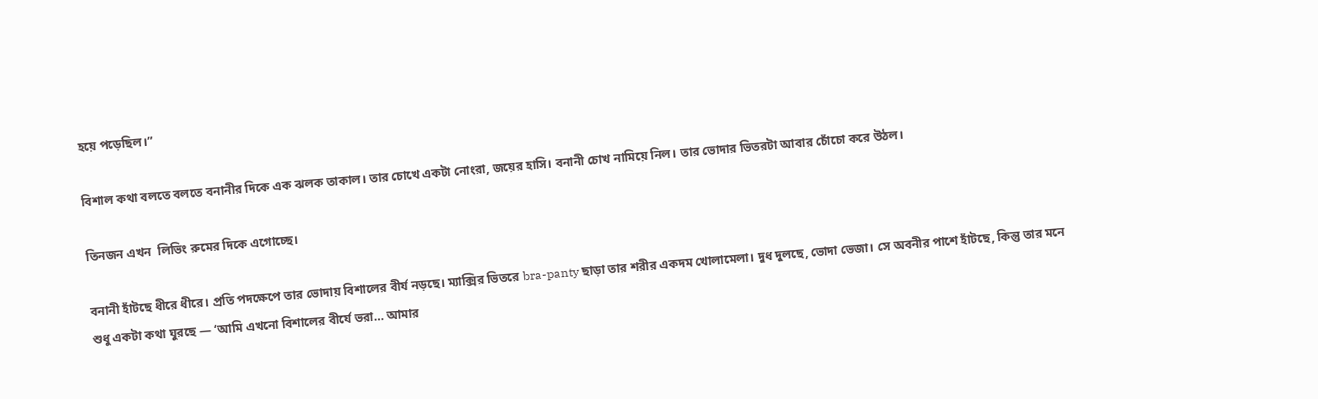হয়ে পড়েছিল।”

বিশাল কথা বলতে বলতে বনানীর দিকে এক ঝলক তাকাল। তার চোখে একটা নোংরা, জয়ের হাসি। বনানী চোখ নামিয়ে নিল। তার ভোদার ভিতরটা আবার চোঁচো করে উঠল।

তিনজন এখন  লিভিং রুমের দিকে এগোচ্ছে।

বনানী হাঁটছে ধীরে ধীরে। প্রতি পদক্ষেপে তার ভোদায় বিশালের বীর্য নড়ছে। ম্যাক্সির ভিতরে bra-panty ছাড়া তার শরীর একদম খোলামেলা। দুধ দুলছে, ভোদা ভেজা। সে অবনীর পাশে হাঁটছে, কিন্তু তার মনে শুধু একটা কথা ঘুরছে — ‘আমি এখনো বিশালের বীর্যে ভরা… আমার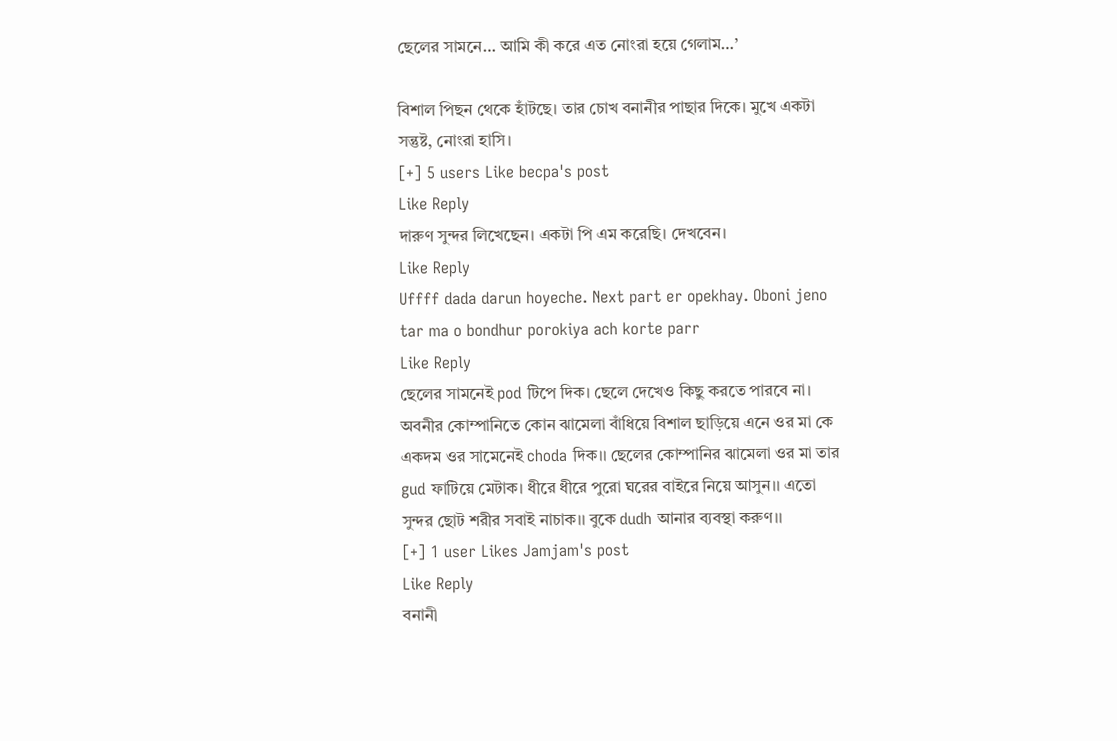ছেলের সামনে… আমি কী করে এত নোংরা হয়ে গেলাম…’

বিশাল পিছন থেকে হাঁটছে। তার চোখ বনানীর পাছার দিকে। মুখে একটা সন্তুষ্ট, নোংরা হাসি।
[+] 5 users Like becpa's post
Like Reply
দারুণ সুন্দর লিখেছেন। একটা পি এম করেছি। দেখবেন।
Like Reply
Uffff dada darun hoyeche. Next part er opekhay. Oboni jeno tar ma o bondhur porokiya ach korte parr
Like Reply
ছেলের সামনেই pod টিপে দিক। ছেলে দেখেও কিছু করতে পারবে না। অবনীর কোম্পানিতে কোন ঝামেলা বাঁধিয়ে বিশাল ছাড়িয়ে এনে ওর মা কে একদম ওর সামেনেই choda দিক।। ছেলের কোম্পানির ঝামেলা ওর মা তার gud ফাটিয়ে মেটাক। ধীরে ধীরে পুরো ঘরের বাইরে নিয়ে আসুন।। এতো সুন্দর ছোট শরীর সবাই নাচাক।। বুকে dudh আনার ব্যবস্থা করুণ।।
[+] 1 user Likes Jamjam's post
Like Reply
বনানী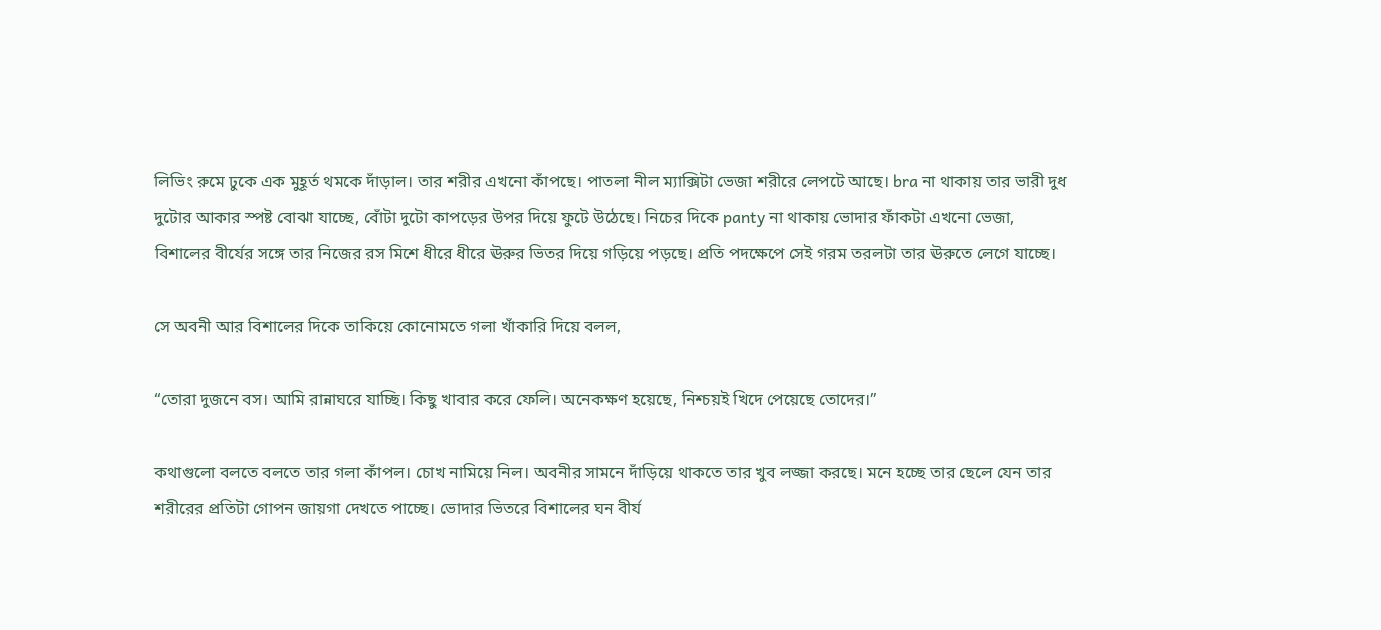লিভিং রুমে ঢুকে এক মুহূর্ত থমকে দাঁড়াল। তার শরীর এখনো কাঁপছে। পাতলা নীল ম্যাক্সিটা ভেজা শরীরে লেপটে আছে। bra না থাকায় তার ভারী দুধ দুটোর আকার স্পষ্ট বোঝা যাচ্ছে, বোঁটা দুটো কাপড়ের উপর দিয়ে ফুটে উঠেছে। নিচের দিকে panty না থাকায় ভোদার ফাঁকটা এখনো ভেজা, বিশালের বীর্যের সঙ্গে তার নিজের রস মিশে ধীরে ধীরে ঊরুর ভিতর দিয়ে গড়িয়ে পড়ছে। প্রতি পদক্ষেপে সেই গরম তরলটা তার ঊরুতে লেগে যাচ্ছে।

সে অবনী আর বিশালের দিকে তাকিয়ে কোনোমতে গলা খাঁকারি দিয়ে বলল,

“তোরা দুজনে বস। আমি রান্নাঘরে যাচ্ছি। কিছু খাবার করে ফেলি। অনেকক্ষণ হয়েছে, নিশ্চয়ই খিদে পেয়েছে তোদের।”

কথাগুলো বলতে বলতে তার গলা কাঁপল। চোখ নামিয়ে নিল। অবনীর সামনে দাঁড়িয়ে থাকতে তার খুব লজ্জা করছে। মনে হচ্ছে তার ছেলে যেন তার শরীরের প্রতিটা গোপন জায়গা দেখতে পাচ্ছে। ভোদার ভিতরে বিশালের ঘন বীর্য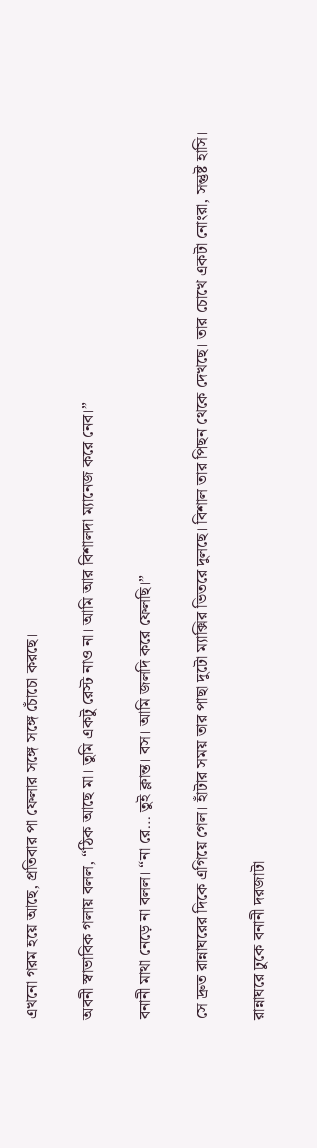এখনো গরম হয়ে আছে, প্রতিবার পা ফেলার সঙ্গে সঙ্গে চোঁচো করছে।

অবনী স্বাভাবিক গলায় বলল, “ঠিক আছে মা। তুমি একটু রেস্ট নাও না। আমি আর বিশালদা ম্যানেজ করে নেব।”

বনানী মাথা নেড়ে না বলল। “না রে… তুই ক্লান্ত। বস। আমি জলদি করে ফেলছি।”

সে দ্রুত রান্নাঘরের দিকে এগিয়ে গেল। হাঁটার সময় তার পাছা দুটো ম্যাক্সির ভিতরে দুলছে। বিশাল তার পিছন থেকে দেখছে। তার চোখে একটা নোংরা, সন্তুষ্ট হাসি।

রান্নাঘরে ঢুকে বনানী দরজাটা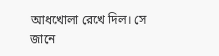আধখোলা রেখে দিল। সে জানে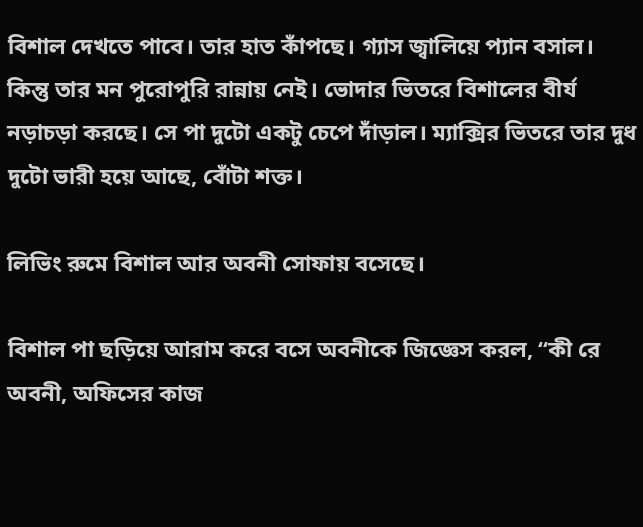বিশাল দেখতে পাবে। তার হাত কাঁপছে। গ্যাস জ্বালিয়ে প্যান বসাল। কিন্তু তার মন পুরোপুরি রান্নায় নেই। ভোদার ভিতরে বিশালের বীর্য নড়াচড়া করছে। সে পা দুটো একটু চেপে দাঁড়াল। ম্যাক্সির ভিতরে তার দুধ দুটো ভারী হয়ে আছে, বোঁটা শক্ত।

লিভিং রুমে বিশাল আর অবনী সোফায় বসেছে।

বিশাল পা ছড়িয়ে আরাম করে বসে অবনীকে জিজ্ঞেস করল, “কী রে অবনী, অফিসের কাজ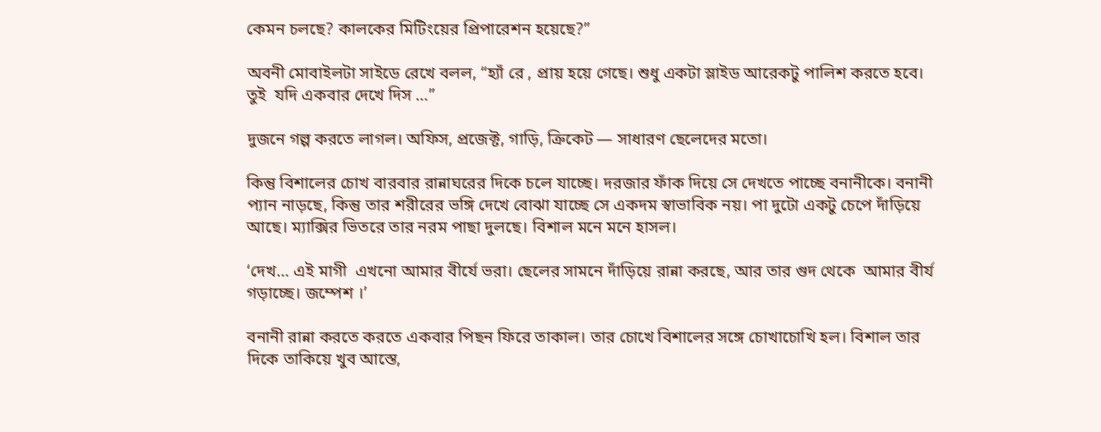কেমন চলছে? কালকের মিটিংয়ের প্রিপারেশন হয়েছে?”

অবনী মোবাইলটা সাইডে রেখে বলল, “হ্যাঁ রে , প্রায় হয়ে গেছে। শুধু একটা স্লাইড আরেকটু পালিশ করতে হবে। তুই  যদি একবার দেখে দিস …”

দুজনে গল্প করতে লাগল। অফিস, প্রজেক্ট, গাড়ি, ক্রিকেট — সাধারণ ছেলেদের মতো।

কিন্তু বিশালের চোখ বারবার রান্নাঘরের দিকে চলে যাচ্ছে। দরজার ফাঁক দিয়ে সে দেখতে পাচ্ছে বনানীকে। বনানী প্যান নাড়ছে, কিন্তু তার শরীরের ভঙ্গি দেখে বোঝা যাচ্ছে সে একদম স্বাভাবিক নয়। পা দুটো একটু চেপে দাঁড়িয়ে আছে। ম্যাক্সির ভিতরে তার নরম পাছা দুলছে। বিশাল মনে মনে হাসল।

‘দেখ… এই মাগী  এখনো আমার বীর্যে ভরা। ছেলের সামনে দাঁড়িয়ে রান্না করছে, আর তার গুদ থেকে  আমার বীর্য গড়াচ্ছে। জম্পেশ ।’

বনানী রান্না করতে করতে একবার পিছন ফিরে তাকাল। তার চোখে বিশালের সঙ্গে চোখাচোখি হল। বিশাল তার দিকে তাকিয়ে খুব আস্তে,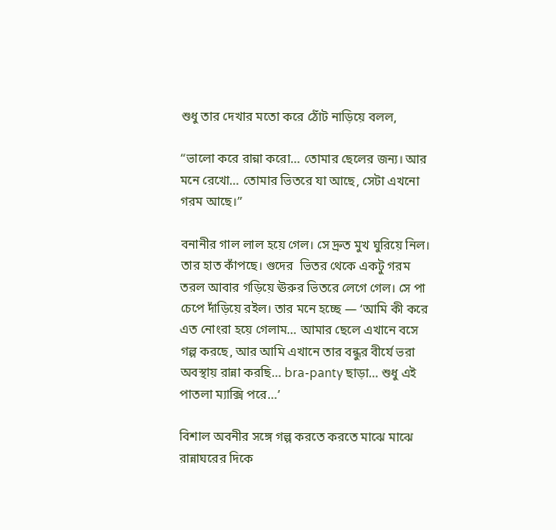শুধু তার দেখার মতো করে ঠোঁট নাড়িয়ে বলল,

“ভালো করে রান্না করো… তোমার ছেলের জন্য। আর মনে রেখো… তোমার ভিতরে যা আছে, সেটা এখনো গরম আছে।”

বনানীর গাল লাল হয়ে গেল। সে দ্রুত মুখ ঘুরিয়ে নিল। তার হাত কাঁপছে। গুদের  ভিতর থেকে একটু গরম তরল আবার গড়িয়ে ঊরুর ভিতরে লেগে গেল। সে পা চেপে দাঁড়িয়ে রইল। তার মনে হচ্ছে — ‘আমি কী করে এত নোংরা হয়ে গেলাম… আমার ছেলে এখানে বসে গল্প করছে, আর আমি এখানে তার বন্ধুর বীর্যে ভরা অবস্থায় রান্না করছি… bra-panty ছাড়া… শুধু এই পাতলা ম্যাক্সি পরে…’

বিশাল অবনীর সঙ্গে গল্প করতে করতে মাঝে মাঝে রান্নাঘরের দিকে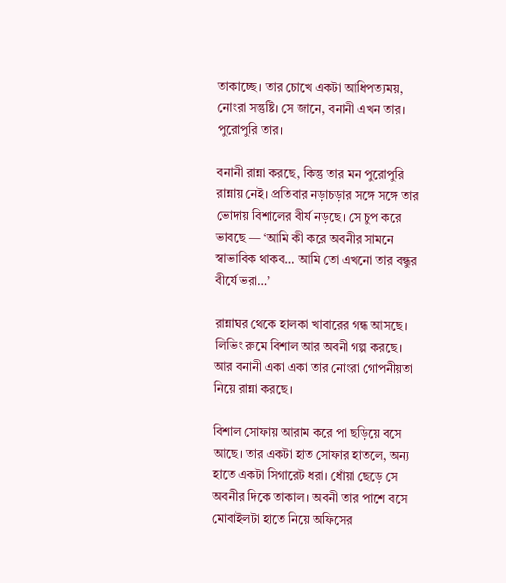তাকাচ্ছে। তার চোখে একটা আধিপত্যময়, নোংরা সন্তুষ্টি। সে জানে, বনানী এখন তার। পুরোপুরি তার।

বনানী রান্না করছে, কিন্তু তার মন পুরোপুরি রান্নায় নেই। প্রতিবার নড়াচড়ার সঙ্গে সঙ্গে তার ভোদায় বিশালের বীর্য নড়ছে। সে চুপ করে ভাবছে — ‘আমি কী করে অবনীর সামনে স্বাভাবিক থাকব… আমি তো এখনো তার বন্ধুর বীর্যে ভরা…’

রান্নাঘর থেকে হালকা খাবারের গন্ধ আসছে। লিভিং রুমে বিশাল আর অবনী গল্প করছে। আর বনানী একা একা তার নোংরা গোপনীয়তা নিয়ে রান্না করছে।

বিশাল সোফায় আরাম করে পা ছড়িয়ে বসে আছে। তার একটা হাত সোফার হাতলে, অন্য হাতে একটা সিগারেট ধরা। ধোঁয়া ছেড়ে সে অবনীর দিকে তাকাল। অবনী তার পাশে বসে মোবাইলটা হাতে নিয়ে অফিসের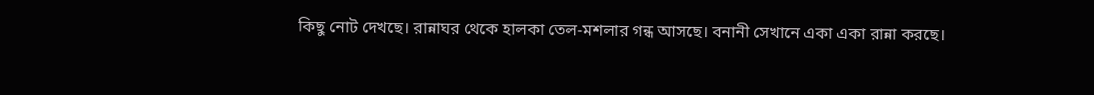কিছু নোট দেখছে। রান্নাঘর থেকে হালকা তেল-মশলার গন্ধ আসছে। বনানী সেখানে একা একা রান্না করছে।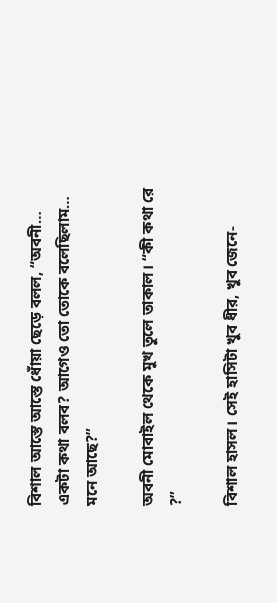বিশাল আস্তে আস্তে ধোঁয়া ছেড়ে বলল, “অবনী… একটা কথা বলব? আগেও তো তোকে বলেছিলাম… মনে আছে?”

অবনী মোবাইল থেকে মুখ তুলে তাকাল। “কী কথা রে ?”

বিশাল হাসল। সেই হাসিটা খুব ধীর, খুব জেনে-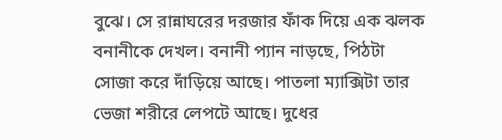বুঝে। সে রান্নাঘরের দরজার ফাঁক দিয়ে এক ঝলক বনানীকে দেখল। বনানী প্যান নাড়ছে, পিঠটা সোজা করে দাঁড়িয়ে আছে। পাতলা ম্যাক্সিটা তার ভেজা শরীরে লেপটে আছে। দুধের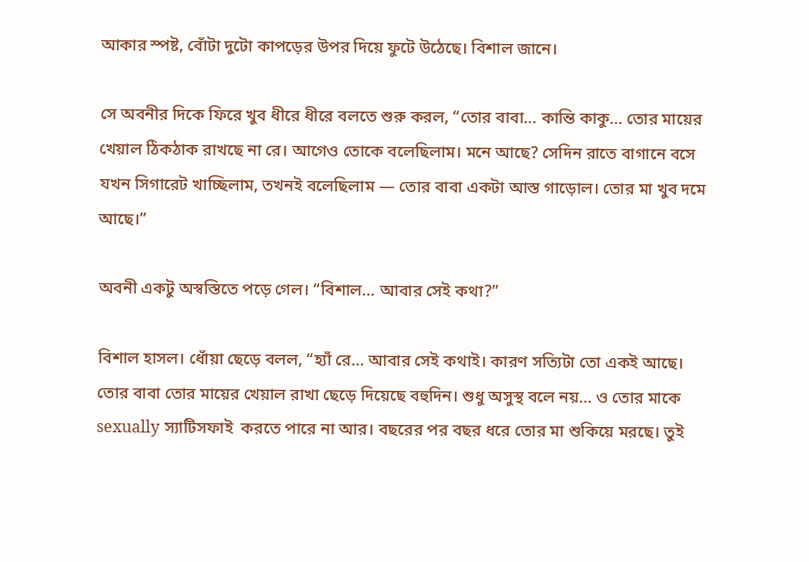আকার স্পষ্ট, বোঁটা দুটো কাপড়ের উপর দিয়ে ফুটে উঠেছে। বিশাল জানে।

সে অবনীর দিকে ফিরে খুব ধীরে ধীরে বলতে শুরু করল, “তোর বাবা… কান্তি কাকু… তোর মায়ের খেয়াল ঠিকঠাক রাখছে না রে। আগেও তোকে বলেছিলাম। মনে আছে? সেদিন রাতে বাগানে বসে যখন সিগারেট খাচ্ছিলাম, তখনই বলেছিলাম — তোর বাবা একটা আস্ত গাড়োল। তোর মা খুব দমে আছে।”

অবনী একটু অস্বস্তিতে পড়ে গেল। “বিশাল… আবার সেই কথা?”

বিশাল হাসল। ধোঁয়া ছেড়ে বলল, “হ্যাঁ রে… আবার সেই কথাই। কারণ সত্যিটা তো একই আছে। তোর বাবা তোর মায়ের খেয়াল রাখা ছেড়ে দিয়েছে বহুদিন। শুধু অসুস্থ বলে নয়… ও তোর মাকে sexually স্যাটিসফাই  করতে পারে না আর। বছরের পর বছর ধরে তোর মা শুকিয়ে মরছে। তুই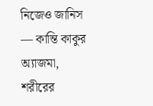নিজেও জানিস — কান্তি কাকুর অ্যাজমা, শরীরের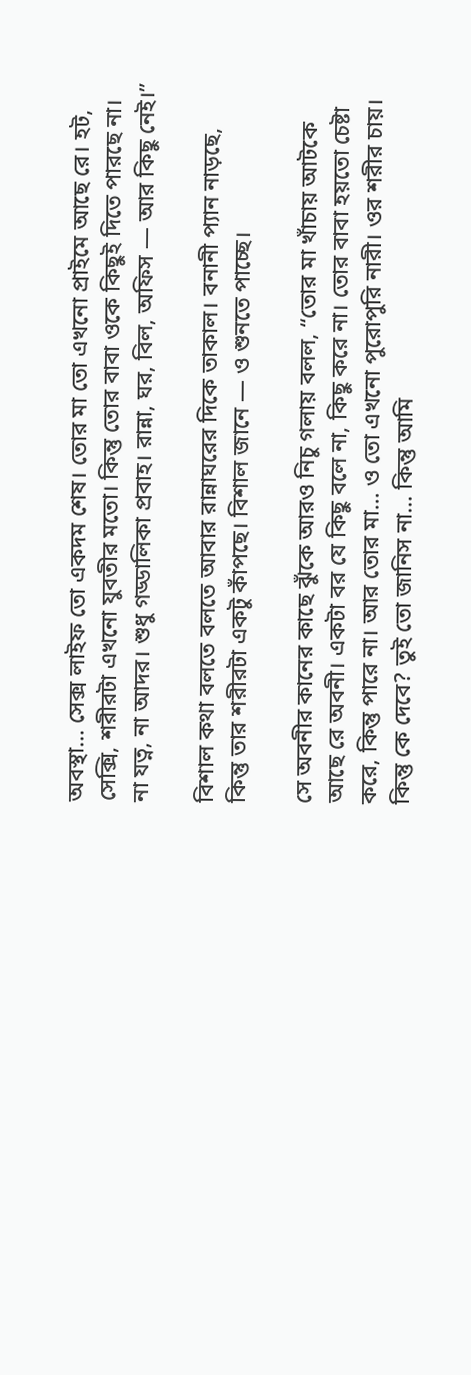অবস্থা… সেক্স লাইফ তো একদম শেষ। তোর মা তো এখনো প্রাইমে আছে রে। হট, সেক্সি, শরীরটা এখনো যুবতীর মতো। কিন্তু তোর বাবা ওকে কিছুই দিতে পারছে না। না যত্ন, না আদর। শুধু গড্ডালিকা প্রবাহ। রান্না, ঘর, বিল, অফিস — আর কিছু নেই।”

বিশাল কথা বলতে বলতে আবার রান্নাঘরের দিকে তাকাল। বনানী প্যান নাড়ছে, কিন্তু তার শরীরটা একটু কাঁপছে। বিশাল জানে — ও শুনতে পাচ্ছে।

সে অবনীর কানের কাছে ঝুঁকে আরও নিচু গলায় বলল, “তোর মা খাঁচায় আটকে আছে রে অবনী। একটা বর যে কিছু বলে না, কিছু করে না। তোর বাবা হয়তো চেষ্টা করে, কিন্তু পারে না। আর তোর মা… ও তো এখনো পুরোপুরি নারী। ওর শরীর চায়। কিন্তু কে দেবে? তুই তো জানিস না… কিন্তু আমি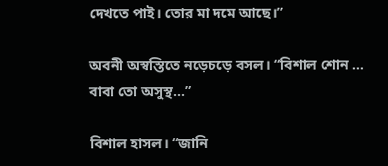দেখতে পাই। তোর মা দমে আছে।”

অবনী অস্বস্তিতে নড়েচড়ে বসল। “বিশাল শোন … বাবা তো অসুস্থ…”

বিশাল হাসল। “জানি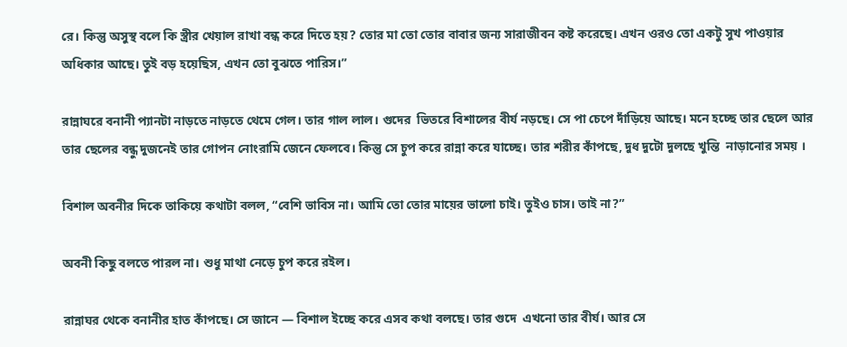রে। কিন্তু অসুস্থ বলে কি স্ত্রীর খেয়াল রাখা বন্ধ করে দিতে হয়? তোর মা তো তোর বাবার জন্য সারাজীবন কষ্ট করেছে। এখন ওরও তো একটু সুখ পাওয়ার অধিকার আছে। তুই বড় হয়েছিস, এখন তো বুঝতে পারিস।”

রান্নাঘরে বনানী প্যানটা নাড়তে নাড়তে থেমে গেল। তার গাল লাল। গুদের  ভিতরে বিশালের বীর্য নড়ছে। সে পা চেপে দাঁড়িয়ে আছে। মনে হচ্ছে তার ছেলে আর তার ছেলের বন্ধু দুজনেই তার গোপন নোংরামি জেনে ফেলবে। কিন্তু সে চুপ করে রান্না করে যাচ্ছে। তার শরীর কাঁপছে, দুধ দুটো দুলছে খুন্তি  নাড়ানোর সময় ।

বিশাল অবনীর দিকে তাকিয়ে কথাটা বলল, “বেশি ভাবিস না। আমি তো তোর মায়ের ভালো চাই। তুইও চাস। তাই না?”

অবনী কিছু বলতে পারল না। শুধু মাথা নেড়ে চুপ করে রইল।

রান্নাঘর থেকে বনানীর হাত কাঁপছে। সে জানে — বিশাল ইচ্ছে করে এসব কথা বলছে। তার গুদে  এখনো তার বীর্য। আর সে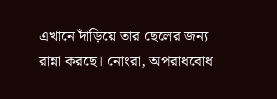এখানে দাঁড়িয়ে তার ছেলের জন্য রান্না করছে। নোংরা, অপরাধবোধ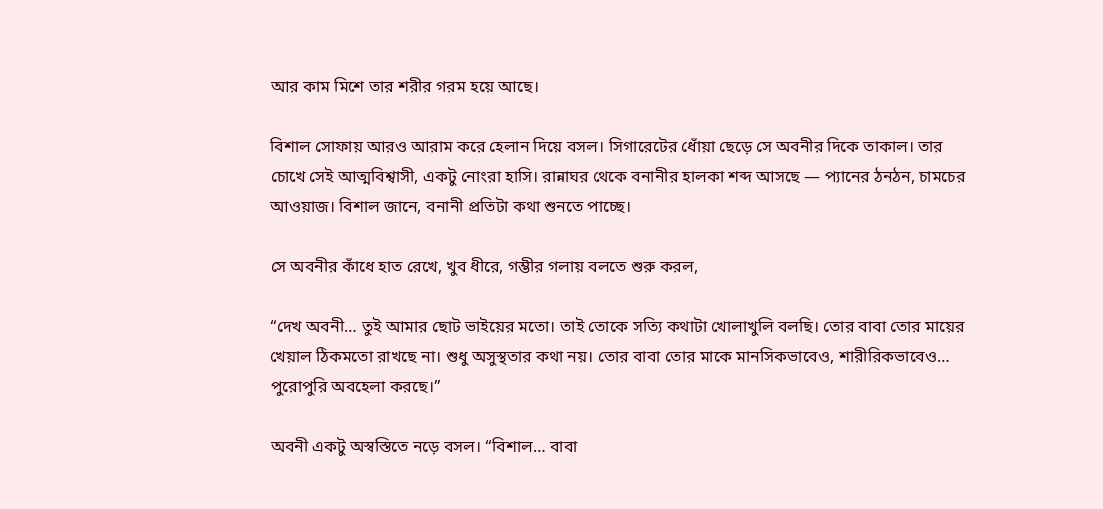আর কাম মিশে তার শরীর গরম হয়ে আছে।

বিশাল সোফায় আরও আরাম করে হেলান দিয়ে বসল। সিগারেটের ধোঁয়া ছেড়ে সে অবনীর দিকে তাকাল। তার চোখে সেই আত্মবিশ্বাসী, একটু নোংরা হাসি। রান্নাঘর থেকে বনানীর হালকা শব্দ আসছে — প্যানের ঠনঠন, চামচের আওয়াজ। বিশাল জানে, বনানী প্রতিটা কথা শুনতে পাচ্ছে।

সে অবনীর কাঁধে হাত রেখে, খুব ধীরে, গম্ভীর গলায় বলতে শুরু করল,

“দেখ অবনী… তুই আমার ছোট ভাইয়ের মতো। তাই তোকে সত্যি কথাটা খোলাখুলি বলছি। তোর বাবা তোর মায়ের খেয়াল ঠিকমতো রাখছে না। শুধু অসুস্থতার কথা নয়। তোর বাবা তোর মাকে মানসিকভাবেও, শারীরিকভাবেও… পুরোপুরি অবহেলা করছে।”

অবনী একটু অস্বস্তিতে নড়ে বসল। “বিশাল… বাবা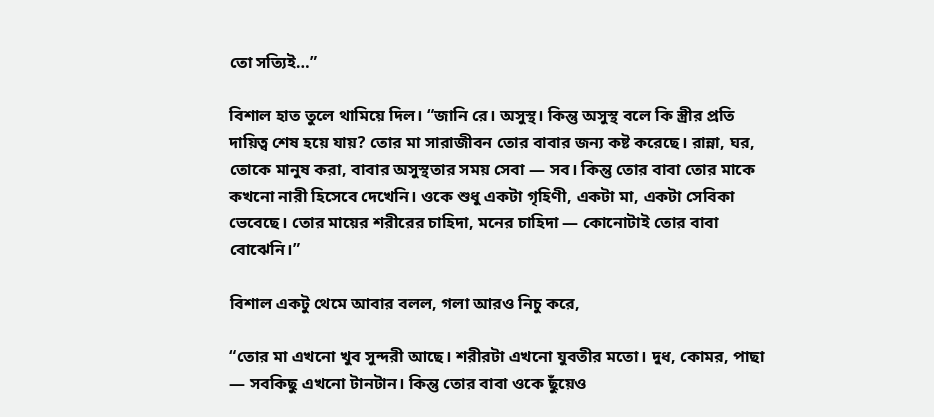তো সত্যিই…”

বিশাল হাত তুলে থামিয়ে দিল। “জানি রে। অসুস্থ। কিন্তু অসুস্থ বলে কি স্ত্রীর প্রতি দায়িত্ব শেষ হয়ে যায়? তোর মা সারাজীবন তোর বাবার জন্য কষ্ট করেছে। রান্না, ঘর, তোকে মানুষ করা, বাবার অসুস্থতার সময় সেবা — সব। কিন্তু তোর বাবা তোর মাকে কখনো নারী হিসেবে দেখেনি। ওকে শুধু একটা গৃহিণী, একটা মা, একটা সেবিকা ভেবেছে। তোর মায়ের শরীরের চাহিদা, মনের চাহিদা — কোনোটাই তোর বাবা বোঝেনি।”

বিশাল একটু থেমে আবার বলল, গলা আরও নিচু করে,

“তোর মা এখনো খুব সুন্দরী আছে। শরীরটা এখনো যুবতীর মতো। দুধ, কোমর, পাছা — সবকিছু এখনো টানটান। কিন্তু তোর বাবা ওকে ছুঁয়েও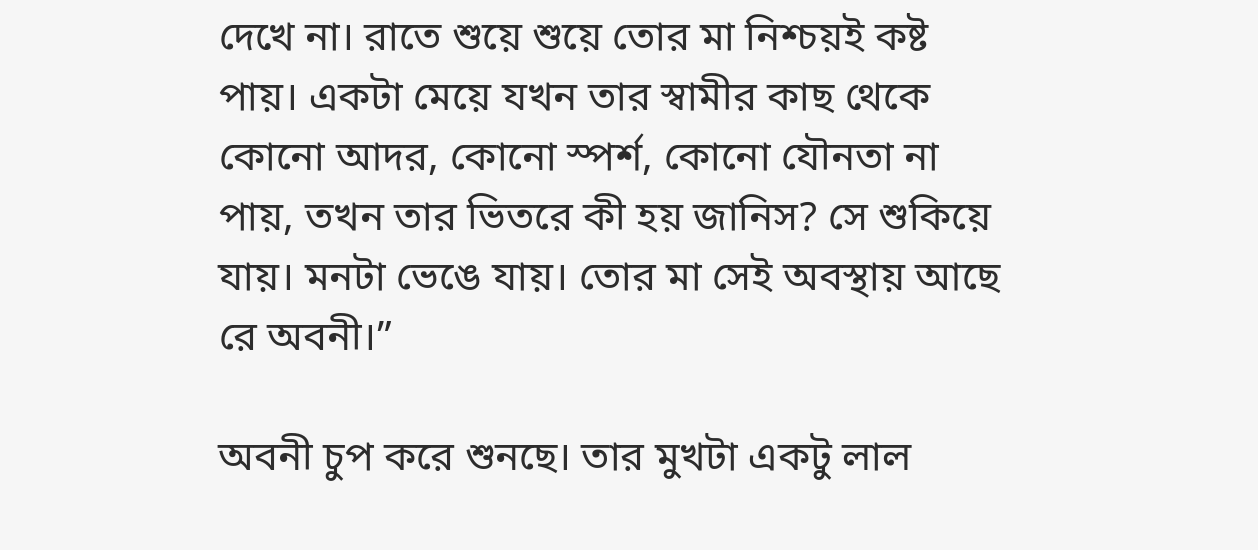দেখে না। রাতে শুয়ে শুয়ে তোর মা নিশ্চয়ই কষ্ট পায়। একটা মেয়ে যখন তার স্বামীর কাছ থেকে কোনো আদর, কোনো স্পর্শ, কোনো যৌনতা না পায়, তখন তার ভিতরে কী হয় জানিস? সে শুকিয়ে যায়। মনটা ভেঙে যায়। তোর মা সেই অবস্থায় আছে রে অবনী।”

অবনী চুপ করে শুনছে। তার মুখটা একটু লাল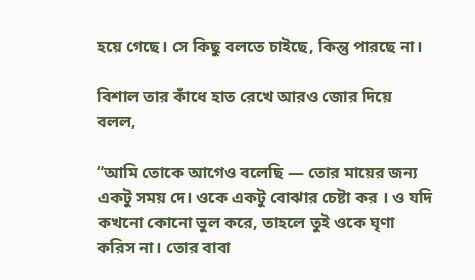হয়ে গেছে। সে কিছু বলতে চাইছে, কিন্তু পারছে না।

বিশাল তার কাঁধে হাত রেখে আরও জোর দিয়ে বলল,

“আমি তোকে আগেও বলেছি — তোর মায়ের জন্য একটু সময় দে। ওকে একটু বোঝার চেষ্টা কর । ও যদি কখনো কোনো ভুল করে, তাহলে তুই ওকে ঘৃণা করিস না। তোর বাবা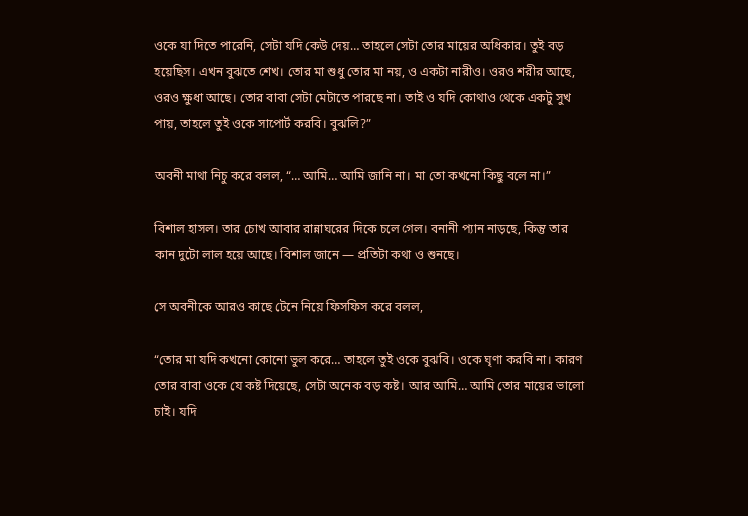ওকে যা দিতে পারেনি, সেটা যদি কেউ দেয়… তাহলে সেটা তোর মায়ের অধিকার। তুই বড় হয়েছিস। এখন বুঝতে শেখ। তোর মা শুধু তোর মা নয়, ও একটা নারীও। ওরও শরীর আছে, ওরও ক্ষুধা আছে। তোর বাবা সেটা মেটাতে পারছে না। তাই ও যদি কোথাও থেকে একটু সুখ পায়, তাহলে তুই ওকে সাপোর্ট করবি। বুঝলি?”

অবনী মাথা নিচু করে বলল, “… আমি… আমি জানি না। মা তো কখনো কিছু বলে না।”

বিশাল হাসল। তার চোখ আবার রান্নাঘরের দিকে চলে গেল। বনানী প্যান নাড়ছে, কিন্তু তার কান দুটো লাল হয়ে আছে। বিশাল জানে — প্রতিটা কথা ও শুনছে।

সে অবনীকে আরও কাছে টেনে নিয়ে ফিসফিস করে বলল,

“তোর মা যদি কখনো কোনো ভুল করে… তাহলে তুই ওকে বুঝবি। ওকে ঘৃণা করবি না। কারণ তোর বাবা ওকে যে কষ্ট দিয়েছে, সেটা অনেক বড় কষ্ট। আর আমি… আমি তোর মায়ের ভালো চাই। যদি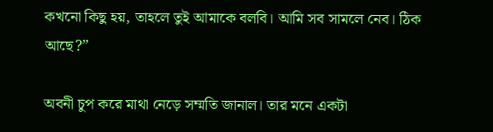কখনো কিছু হয়, তাহলে তুই আমাকে বলবি। আমি সব সামলে নেব। ঠিক আছে?”

অবনী চুপ করে মাথা নেড়ে সম্মতি জানাল। তার মনে একটা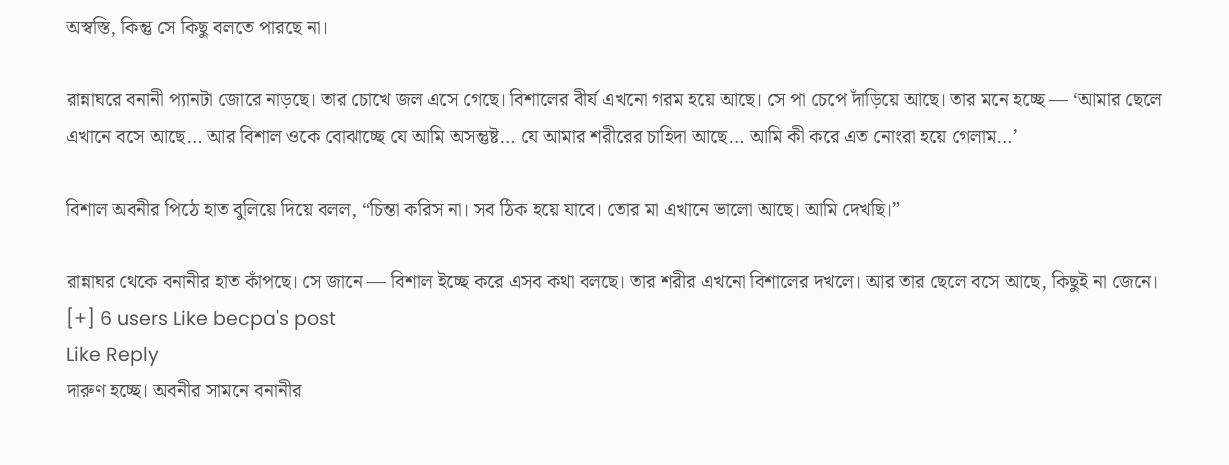অস্বস্তি, কিন্তু সে কিছু বলতে পারছে না।

রান্নাঘরে বনানী প্যানটা জোরে নাড়ছে। তার চোখে জল এসে গেছে। বিশালের বীর্য এখনো গরম হয়ে আছে। সে পা চেপে দাঁড়িয়ে আছে। তার মনে হচ্ছে — ‘আমার ছেলে এখানে বসে আছে… আর বিশাল ওকে বোঝাচ্ছে যে আমি অসন্তুষ্ট… যে আমার শরীরের চাহিদা আছে… আমি কী করে এত নোংরা হয়ে গেলাম…’

বিশাল অবনীর পিঠে হাত বুলিয়ে দিয়ে বলল, “চিন্তা করিস না। সব ঠিক হয়ে যাবে। তোর মা এখানে ভালো আছে। আমি দেখছি।”

রান্নাঘর থেকে বনানীর হাত কাঁপছে। সে জানে — বিশাল ইচ্ছে করে এসব কথা বলছে। তার শরীর এখনো বিশালের দখলে। আর তার ছেলে বসে আছে, কিছুই না জেনে।
[+] 6 users Like becpa's post
Like Reply
দারুণ হচ্ছে। অবনীর সামনে বনানীর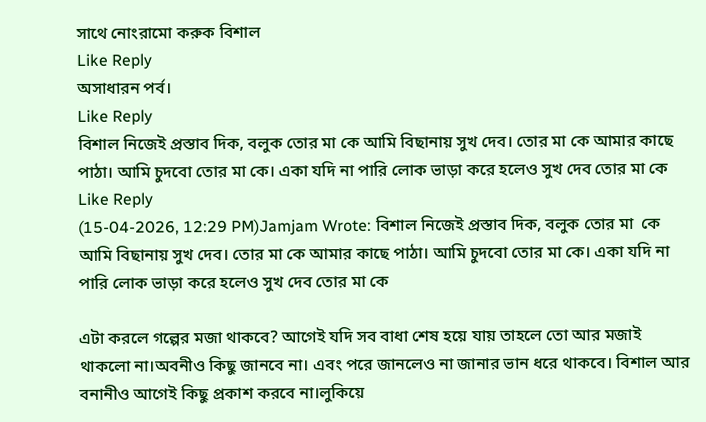সাথে নোংরামো করুক বিশাল
Like Reply
অসাধারন পর্ব।
Like Reply
বিশাল নিজেই প্রস্তাব দিক, বলুক তোর মা কে আমি বিছানায় সুখ দেব। তোর মা কে আমার কাছে পাঠা। আমি চুদবো তোর মা কে। একা যদি না পারি লোক ভাড়া করে হলেও সুখ দেব তোর মা কে
Like Reply
(15-04-2026, 12:29 PM)Jamjam Wrote: বিশাল নিজেই প্রস্তাব দিক, বলুক তোর মা  কে আমি বিছানায় সুখ দেব। তোর মা কে আমার কাছে পাঠা। আমি চুদবো তোর মা কে। একা যদি না পারি লোক ভাড়া করে হলেও সুখ দেব তোর মা কে

এটা করলে গল্পের মজা থাকবে? আগেই যদি সব বাধা শেষ হয়ে যায় তাহলে তো আর মজাই থাকলো না।অবনীও কিছু জানবে না। এবং পরে জানলেও না জানার ভান ধরে থাকবে। বিশাল আর বনানীও আগেই কিছু প্রকাশ করবে না।লুকিয়ে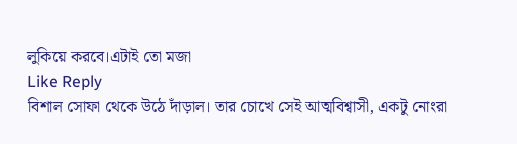লুকিয়ে করবে।এটাই তো মজা
Like Reply
বিশাল সোফা থেকে উঠে দাঁড়াল। তার চোখে সেই আত্মবিশ্বাসী, একটু নোংরা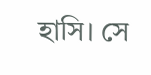হাসি। সে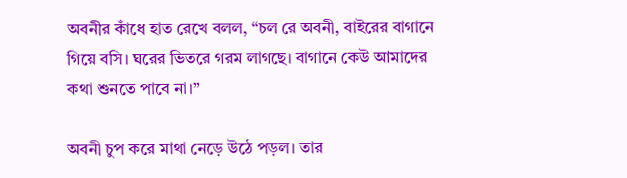অবনীর কাঁধে হাত রেখে বলল, “চল রে অবনী, বাইরের বাগানে গিয়ে বসি। ঘরের ভিতরে গরম লাগছে। বাগানে কেউ আমাদের কথা শুনতে পাবে না।”

অবনী চুপ করে মাথা নেড়ে উঠে পড়ল। তার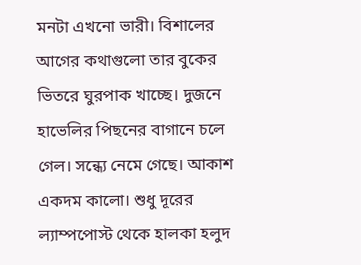মনটা এখনো ভারী। বিশালের আগের কথাগুলো তার বুকের ভিতরে ঘুরপাক খাচ্ছে। দুজনে হাভেলির পিছনের বাগানে চলে গেল। সন্ধ্যে নেমে গেছে। আকাশ একদম কালো। শুধু দূরের ল্যাম্পপোস্ট থেকে হালকা হলুদ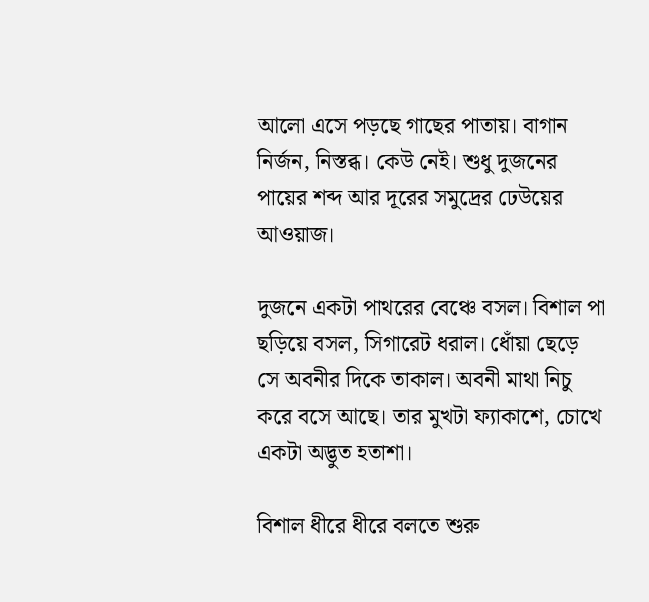আলো এসে পড়ছে গাছের পাতায়। বাগান নির্জন, নিস্তব্ধ। কেউ নেই। শুধু দুজনের পায়ের শব্দ আর দূরের সমুদ্রের ঢেউয়ের আওয়াজ।

দুজনে একটা পাথরের বেঞ্চে বসল। বিশাল পা ছড়িয়ে বসল, সিগারেট ধরাল। ধোঁয়া ছেড়ে সে অবনীর দিকে তাকাল। অবনী মাথা নিচু করে বসে আছে। তার মুখটা ফ্যাকাশে, চোখে একটা অদ্ভুত হতাশা।

বিশাল ধীরে ধীরে বলতে শুরু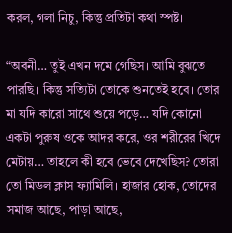করল, গলা নিচু, কিন্তু প্রতিটা কথা স্পষ্ট।

“অবনী… তুই এখন দমে গেছিস। আমি বুঝতে পারছি। কিন্তু সত্যিটা তোকে শুনতেই হবে। তোর মা যদি কারো সাথে শুয়ে পড়ে… যদি কোনো একটা পুরুষ ওকে আদর করে, ওর শরীরের খিদে মেটায়… তাহলে কী হবে ভেবে দেখেছিস? তোরা তো মিডল ক্লাস ফ্যামিলি। হাজার হোক, তোদের সমাজ আছে, পাড়া আছে,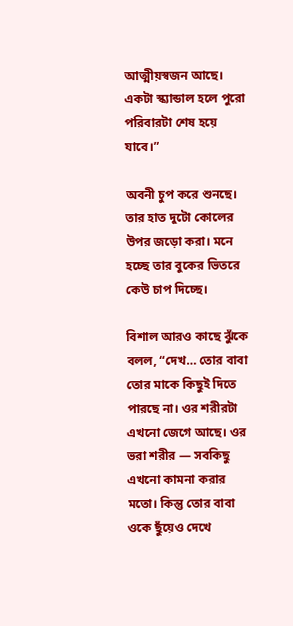আত্মীয়স্বজন আছে। একটা স্ক্যান্ডাল হলে পুরো পরিবারটা শেষ হয়ে যাবে।”

অবনী চুপ করে শুনছে। তার হাত দুটো কোলের উপর জড়ো করা। মনে হচ্ছে তার বুকের ভিতরে কেউ চাপ দিচ্ছে।

বিশাল আরও কাছে ঝুঁকে বলল, “দেখ… তোর বাবা তোর মাকে কিছুই দিতে পারছে না। ওর শরীরটা এখনো জেগে আছে। ওর ভরা শরীর — সবকিছু এখনো কামনা করার মতো। কিন্তু তোর বাবা ওকে ছুঁয়েও দেখে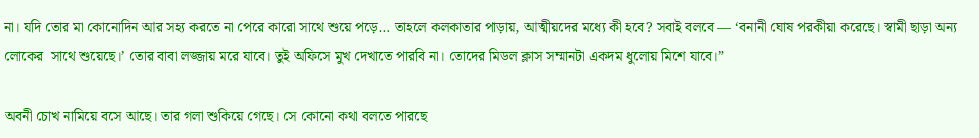না। যদি তোর মা কোনোদিন আর সহ্য করতে না পেরে কারো সাথে শুয়ে পড়ে… তাহলে কলকাতার পাড়ায়, আত্মীয়দের মধ্যে কী হবে? সবাই বলবে — ‘বনানী ঘোষ পরকীয়া করেছে। স্বামী ছাড়া অন্য লোকের  সাথে শুয়েছে।’ তোর বাবা লজ্জায় মরে যাবে। তুই অফিসে মুখ দেখাতে পারবি না। তোদের মিডল ক্লাস সম্মানটা একদম ধুলোয় মিশে যাবে।”

অবনী চোখ নামিয়ে বসে আছে। তার গলা শুকিয়ে গেছে। সে কোনো কথা বলতে পারছে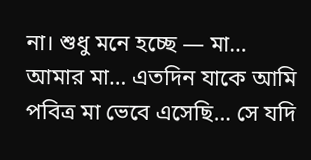না। শুধু মনে হচ্ছে — মা… আমার মা… এতদিন যাকে আমি পবিত্র মা ভেবে এসেছি… সে যদি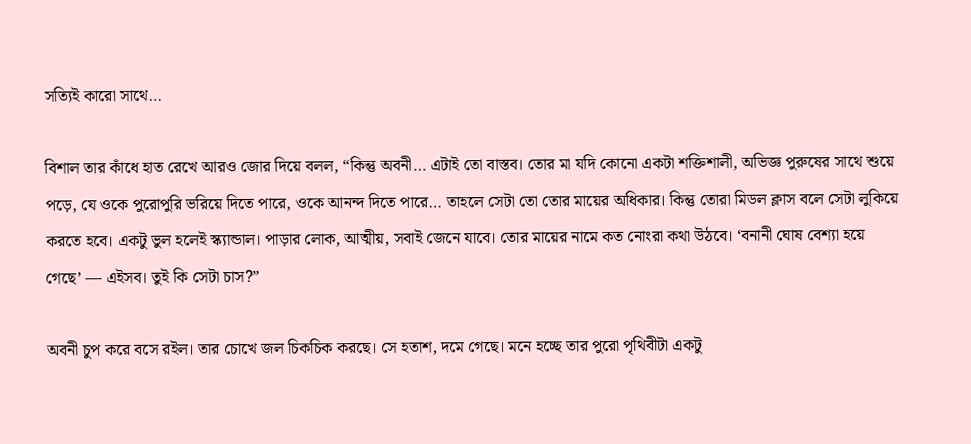সত্যিই কারো সাথে…

বিশাল তার কাঁধে হাত রেখে আরও জোর দিয়ে বলল, “কিন্তু অবনী… এটাই তো বাস্তব। তোর মা যদি কোনো একটা শক্তিশালী, অভিজ্ঞ পুরুষের সাথে শুয়ে পড়ে, যে ওকে পুরোপুরি ভরিয়ে দিতে পারে, ওকে আনন্দ দিতে পারে… তাহলে সেটা তো তোর মায়ের অধিকার। কিন্তু তোরা মিডল ক্লাস বলে সেটা লুকিয়ে করতে হবে। একটু ভুল হলেই স্ক্যান্ডাল। পাড়ার লোক, আত্মীয়, সবাই জেনে যাবে। তোর মায়ের নামে কত নোংরা কথা উঠবে। ‘বনানী ঘোষ বেশ্যা হয়ে গেছে’ — এইসব। তুই কি সেটা চাস?”

অবনী চুপ করে বসে রইল। তার চোখে জল চিকচিক করছে। সে হতাশ, দমে গেছে। মনে হচ্ছে তার পুরো পৃথিবীটা একটু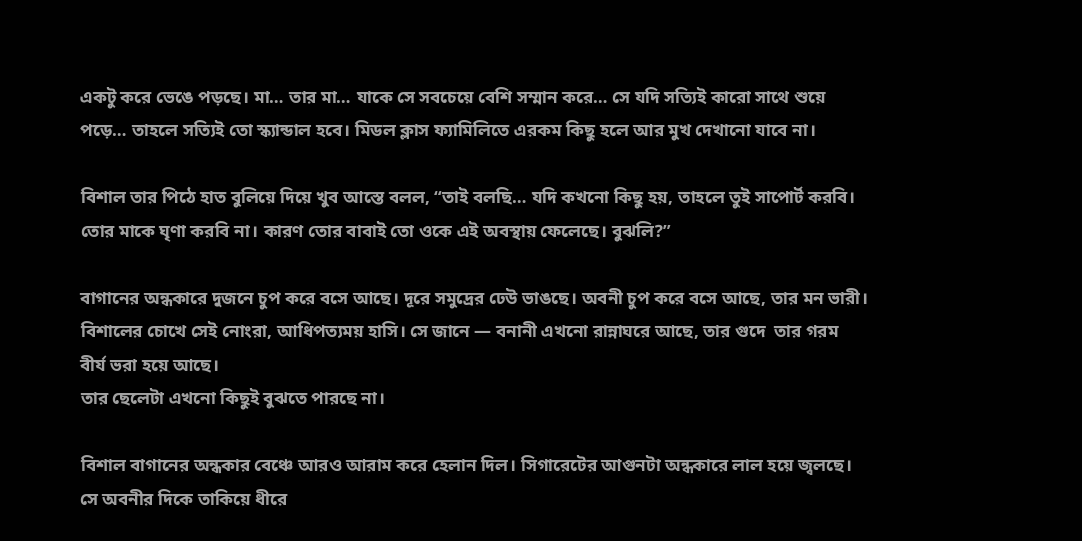একটু করে ভেঙে পড়ছে। মা… তার মা… যাকে সে সবচেয়ে বেশি সম্মান করে… সে যদি সত্যিই কারো সাথে শুয়ে পড়ে… তাহলে সত্যিই তো স্ক্যান্ডাল হবে। মিডল ক্লাস ফ্যামিলিতে এরকম কিছু হলে আর মুখ দেখানো যাবে না।

বিশাল তার পিঠে হাত বুলিয়ে দিয়ে খুব আস্তে বলল, “তাই বলছি… যদি কখনো কিছু হয়, তাহলে তুই সাপোর্ট করবি। তোর মাকে ঘৃণা করবি না। কারণ তোর বাবাই তো ওকে এই অবস্থায় ফেলেছে। বুঝলি?”

বাগানের অন্ধকারে দুজনে চুপ করে বসে আছে। দূরে সমুদ্রের ঢেউ ভাঙছে। অবনী চুপ করে বসে আছে, তার মন ভারী। বিশালের চোখে সেই নোংরা, আধিপত্যময় হাসি। সে জানে — বনানী এখনো রান্নাঘরে আছে, তার গুদে  তার গরম  বীর্য ভরা হয়ে আছে।
তার ছেলেটা এখনো কিছুই বুঝতে পারছে না।

বিশাল বাগানের অন্ধকার বেঞ্চে আরও আরাম করে হেলান দিল। সিগারেটের আগুনটা অন্ধকারে লাল হয়ে জ্বলছে। সে অবনীর দিকে তাকিয়ে ধীরে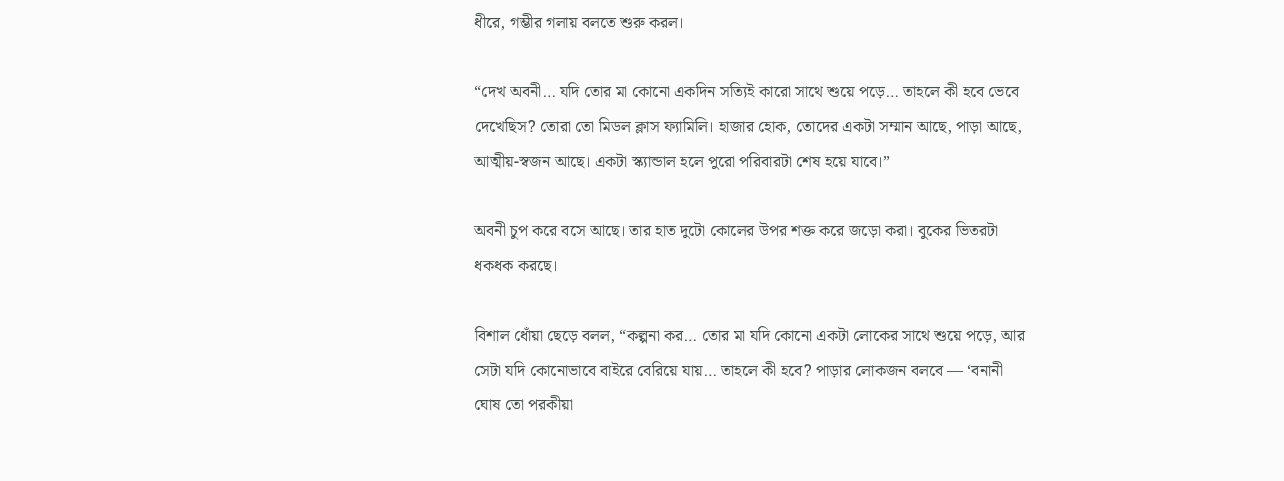ধীরে, গম্ভীর গলায় বলতে শুরু করল।

“দেখ অবনী… যদি তোর মা কোনো একদিন সত্যিই কারো সাথে শুয়ে পড়ে… তাহলে কী হবে ভেবে দেখেছিস? তোরা তো মিডল ক্লাস ফ্যামিলি। হাজার হোক, তোদের একটা সম্মান আছে, পাড়া আছে, আত্মীয়-স্বজন আছে। একটা স্ক্যান্ডাল হলে পুরো পরিবারটা শেষ হয়ে যাবে।”

অবনী চুপ করে বসে আছে। তার হাত দুটো কোলের উপর শক্ত করে জড়ো করা। বুকের ভিতরটা ধকধক করছে।

বিশাল ধোঁয়া ছেড়ে বলল, “কল্পনা কর… তোর মা যদি কোনো একটা লোকের সাথে শুয়ে পড়ে, আর সেটা যদি কোনোভাবে বাইরে বেরিয়ে যায়… তাহলে কী হবে? পাড়ার লোকজন বলবে — ‘বনানী ঘোষ তো পরকীয়া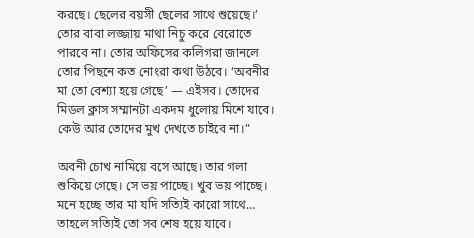করছে। ছেলের বয়সী ছেলের সাথে শুয়েছে।’ তোর বাবা লজ্জায় মাথা নিচু করে বেরোতে পারবে না। তোর অফিসের কলিগরা জানলে তোর পিছনে কত নোংরা কথা উঠবে। ‘অবনীর মা তো বেশ্যা হয়ে গেছে’ — এইসব। তোদের মিডল ক্লাস সম্মানটা একদম ধুলোয় মিশে যাবে। কেউ আর তোদের মুখ দেখতে চাইবে না।”

অবনী চোখ নামিয়ে বসে আছে। তার গলা শুকিয়ে গেছে। সে ভয় পাচ্ছে। খুব ভয় পাচ্ছে। মনে হচ্ছে তার মা যদি সত্যিই কারো সাথে… তাহলে সত্যিই তো সব শেষ হয়ে যাবে।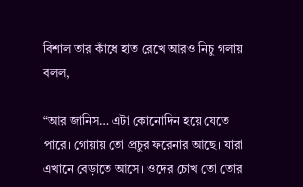বিশাল তার কাঁধে হাত রেখে আরও নিচু গলায় বলল,

“আর জানিস… এটা কোনোদিন হয়ে যেতে পারে। গোয়ায় তো প্রচুর ফরেনার আছে। যারা এখানে বেড়াতে আসে। ওদের চোখ তো তোর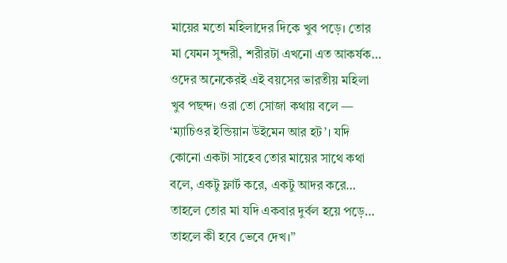মায়ের মতো মহিলাদের দিকে খুব পড়ে। তোর মা যেমন সুন্দরী, শরীরটা এখনো এত আকর্ষক… ওদের অনেকেরই এই বয়সের ভারতীয় মহিলা খুব পছন্দ। ওরা তো সোজা কথায় বলে — ‘ম্যাচিওর ইন্ডিয়ান উইমেন আর হট’। যদি কোনো একটা সাহেব তোর মায়ের সাথে কথা বলে, একটু ফ্লার্ট করে, একটু আদর করে… তাহলে তোর মা যদি একবার দুর্বল হয়ে পড়ে… তাহলে কী হবে ভেবে দেখ।”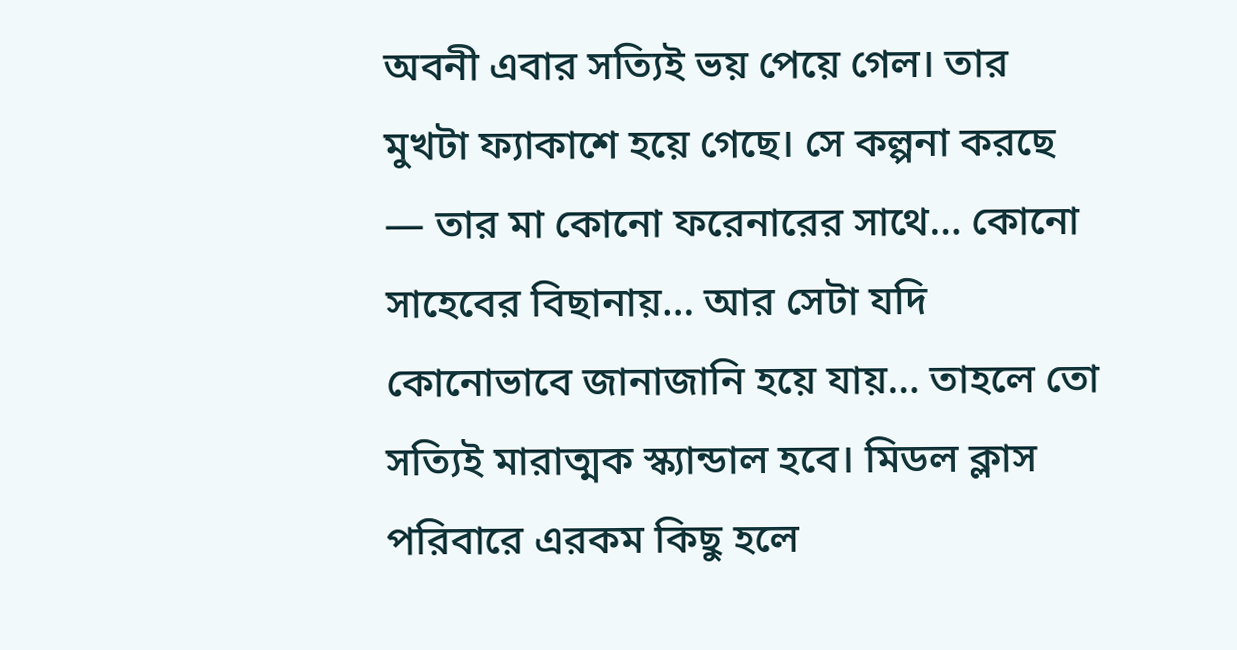অবনী এবার সত্যিই ভয় পেয়ে গেল। তার মুখটা ফ্যাকাশে হয়ে গেছে। সে কল্পনা করছে — তার মা কোনো ফরেনারের সাথে… কোনো সাহেবের বিছানায়… আর সেটা যদি কোনোভাবে জানাজানি হয়ে যায়… তাহলে তো সত্যিই মারাত্মক স্ক্যান্ডাল হবে। মিডল ক্লাস পরিবারে এরকম কিছু হলে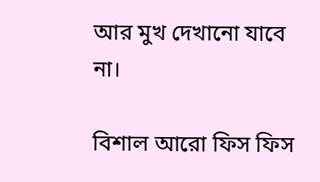আর মুখ দেখানো যাবে না।

বিশাল আরো ফিস ফিস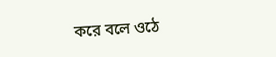করে বলে ওঠে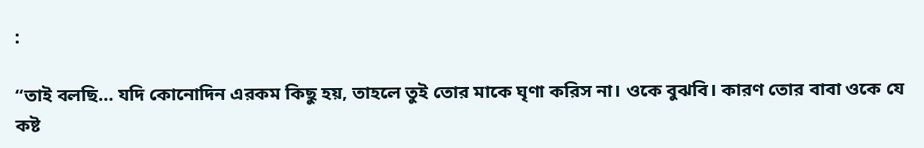:

“তাই বলছি… যদি কোনোদিন এরকম কিছু হয়, তাহলে তুই তোর মাকে ঘৃণা করিস না। ওকে বুঝবি। কারণ তোর বাবা ওকে যে কষ্ট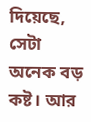দিয়েছে, সেটা অনেক বড় কষ্ট। আর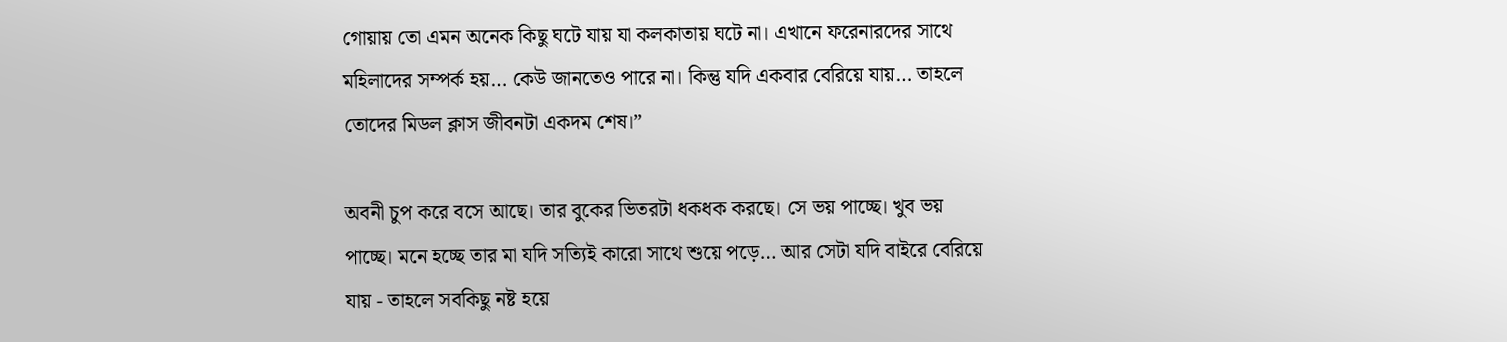গোয়ায় তো এমন অনেক কিছু ঘটে যায় যা কলকাতায় ঘটে না। এখানে ফরেনারদের সাথে মহিলাদের সম্পর্ক হয়… কেউ জানতেও পারে না। কিন্তু যদি একবার বেরিয়ে যায়… তাহলে তোদের মিডল ক্লাস জীবনটা একদম শেষ।”

অবনী চুপ করে বসে আছে। তার বুকের ভিতরটা ধকধক করছে। সে ভয় পাচ্ছে। খুব ভয় পাচ্ছে। মনে হচ্ছে তার মা যদি সত্যিই কারো সাথে শুয়ে পড়ে… আর সেটা যদি বাইরে বেরিয়ে যায় - তাহলে সবকিছু নষ্ট হয়ে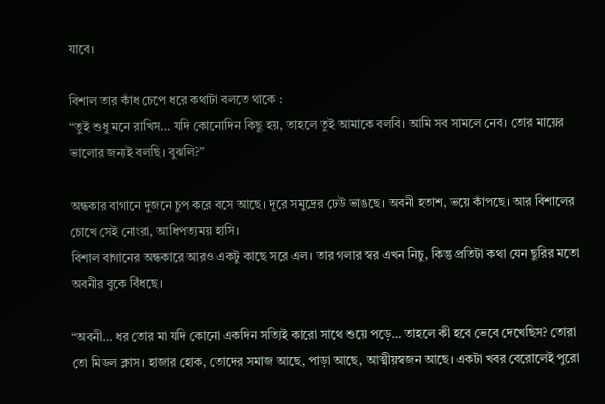যাবে।

বিশাল তার কাঁধ চেপে ধরে কথাটা বলতে থাকে :
“তুই শুধু মনে রাখিস… যদি কোনোদিন কিছু হয়, তাহলে তুই আমাকে বলবি। আমি সব সামলে নেব। তোর মায়ের ভালোর জন্যই বলছি। বুঝলি?”

অন্ধকার বাগানে দুজনে চুপ করে বসে আছে। দূরে সমুদ্রের ঢেউ ভাঙছে। অবনী হতাশ, ভয়ে কাঁপছে। আর বিশালের চোখে সেই নোংরা, আধিপত্যময় হাসি।
বিশাল বাগানের অন্ধকারে আরও একটু কাছে সরে এল। তার গলার স্বর এখন নিচু, কিন্তু প্রতিটা কথা যেন ছুরির মতো অবনীর বুকে বিঁধছে।

“অবনী… ধর তোর মা যদি কোনো একদিন সত্যিই কারো সাথে শুয়ে পড়ে… তাহলে কী হবে ভেবে দেখেছিস? তোরা তো মিডল ক্লাস। হাজার হোক, তোদের সমাজ আছে, পাড়া আছে, আত্মীয়স্বজন আছে। একটা খবর বেরোলেই পুরো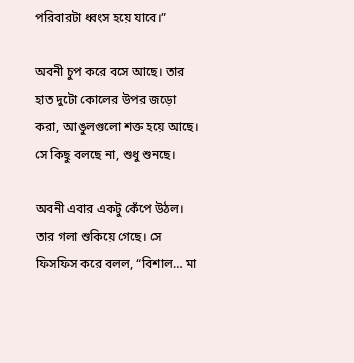পরিবারটা ধ্বংস হয়ে যাবে।”

অবনী চুপ করে বসে আছে। তার হাত দুটো কোলের উপর জড়ো করা, আঙুলগুলো শক্ত হয়ে আছে। সে কিছু বলছে না, শুধু শুনছে।

অবনী এবার একটু কেঁপে উঠল। তার গলা শুকিয়ে গেছে। সে ফিসফিস করে বলল, “বিশাল… মা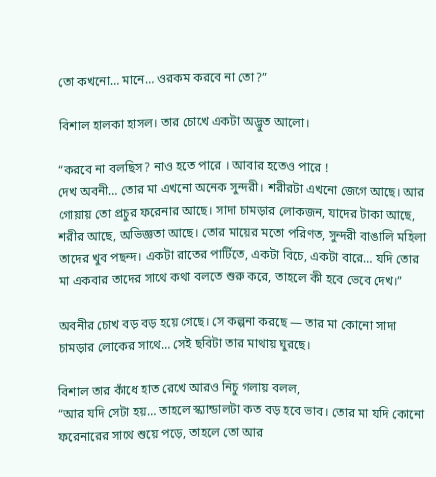তো কখনো… মানে… ওরকম করবে না তো?”

বিশাল হালকা হাসল। তার চোখে একটা অদ্ভুত আলো।

“করবে না বলছিস? নাও হতে পারে । আবার হতেও পারে !
দেখ অবনী… তোর মা এখনো অনেক সুন্দরী। শরীরটা এখনো জেগে আছে। আর গোয়ায় তো প্রচুর ফরেনার আছে। সাদা চামড়ার লোকজন, যাদের টাকা আছে, শরীর আছে, অভিজ্ঞতা আছে। তোর মায়ের মতো পরিণত, সুন্দরী বাঙালি মহিলা তাদের খুব পছন্দ। একটা রাতের পার্টিতে, একটা বিচে, একটা বারে… যদি তোর মা একবার তাদের সাথে কথা বলতে শুরু করে, তাহলে কী হবে ভেবে দেখ।”

অবনীর চোখ বড় বড় হয়ে গেছে। সে কল্পনা করছে — তার মা কোনো সাদা চামড়ার লোকের সাথে… সেই ছবিটা তার মাথায় ঘুরছে।

বিশাল তার কাঁধে হাত রেখে আরও নিচু গলায় বলল,
“আর যদি সেটা হয়… তাহলে স্ক্যান্ডালটা কত বড় হবে ভাব। তোর মা যদি কোনো ফরেনারের সাথে শুয়ে পড়ে, তাহলে তো আর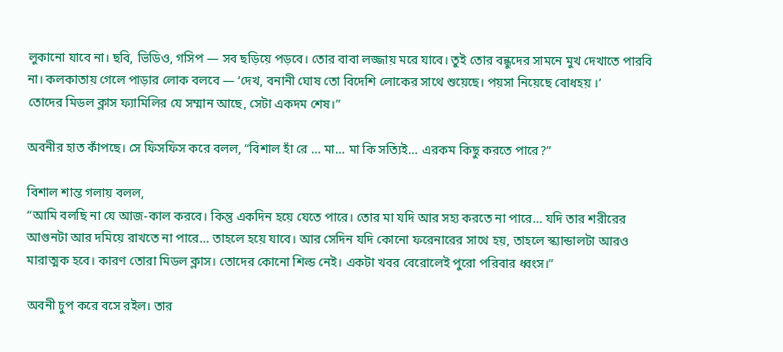লুকানো যাবে না। ছবি, ভিডিও, গসিপ — সব ছড়িয়ে পড়বে। তোর বাবা লজ্জায় মরে যাবে। তুই তোর বন্ধুদের সামনে মুখ দেখাতে পারবি না। কলকাতায় গেলে পাড়ার লোক বলবে — ‘দেখ, বনানী ঘোষ তো বিদেশি লোকের সাথে শুয়েছে। পয়সা নিয়েছে বোধহয় ।’
তোদের মিডল ক্লাস ফ্যামিলির যে সম্মান আছে, সেটা একদম শেষ।”

অবনীর হাত কাঁপছে। সে ফিসফিস করে বলল, “বিশাল হাঁ রে … মা… মা কি সত্যিই… এরকম কিছু করতে পারে?”

বিশাল শান্ত গলায় বলল,
“আমি বলছি না যে আজ-কাল করবে। কিন্তু একদিন হয়ে যেতে পারে। তোর মা যদি আর সহ্য করতে না পারে… যদি তার শরীরের আগুনটা আর দমিয়ে রাখতে না পারে… তাহলে হয়ে যাবে। আর সেদিন যদি কোনো ফরেনারের সাথে হয়, তাহলে স্ক্যান্ডালটা আরও মারাত্মক হবে। কারণ তোরা মিডল ক্লাস। তোদের কোনো শিল্ড নেই। একটা খবর বেরোলেই পুরো পরিবার ধ্বংস।”

অবনী চুপ করে বসে রইল। তার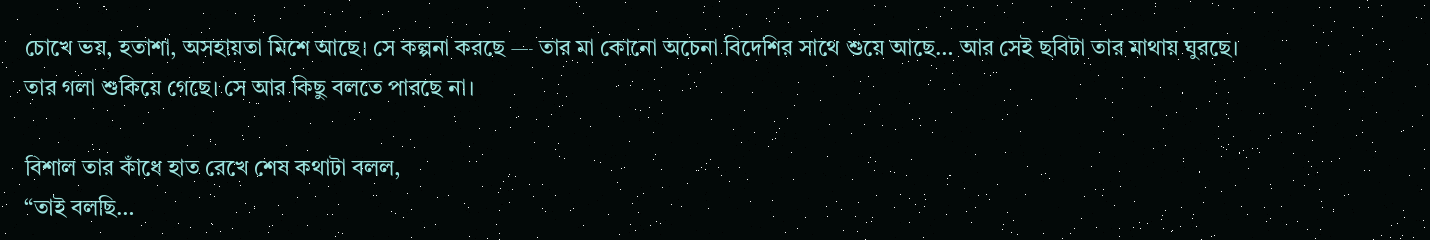চোখে ভয়, হতাশা, অসহায়তা মিশে আছে। সে কল্পনা করছে — তার মা কোনো অচেনা বিদেশির সাথে শুয়ে আছে… আর সেই ছবিটা তার মাথায় ঘুরছে। তার গলা শুকিয়ে গেছে। সে আর কিছু বলতে পারছে না।

বিশাল তার কাঁধে হাত রেখে শেষ কথাটা বলল,
“তাই বলছি…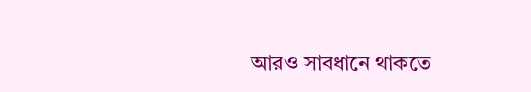আরও সাবধানে থাকতে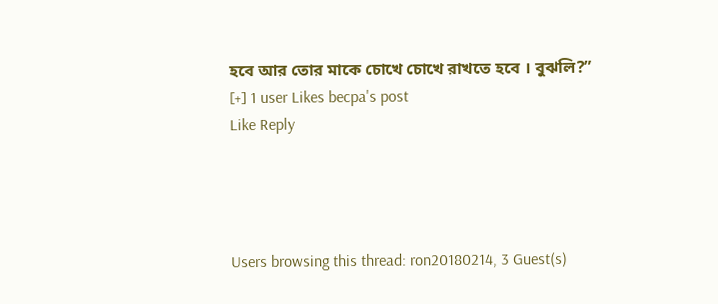হবে আর তোর মাকে চোখে চোখে রাখতে হবে । বুঝলি?”
[+] 1 user Likes becpa's post
Like Reply




Users browsing this thread: ron20180214, 3 Guest(s)